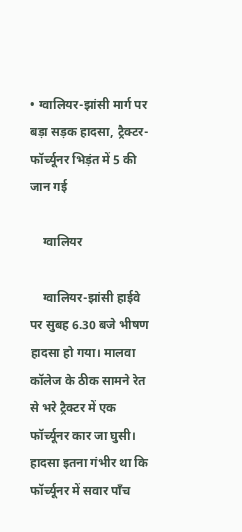• ग्वालियर-झांसी मार्ग पर बड़ा सड़क हादसा, ट्रैक्टर-फॉर्च्यूनर भिड़ंत में 5 की जान गई

    ग्वालियर

    ग्वालियर-झांसी हाईवे पर सुबह 6.30 बजे भीषण हादसा हो गया। मालवा कॉलेज के ठीक सामने रेत से भरे ट्रैक्टर में एक फॉर्च्यूनर कार जा घुसी। हादसा इतना गंभीर था कि फॉर्च्यूनर में सवार पाँच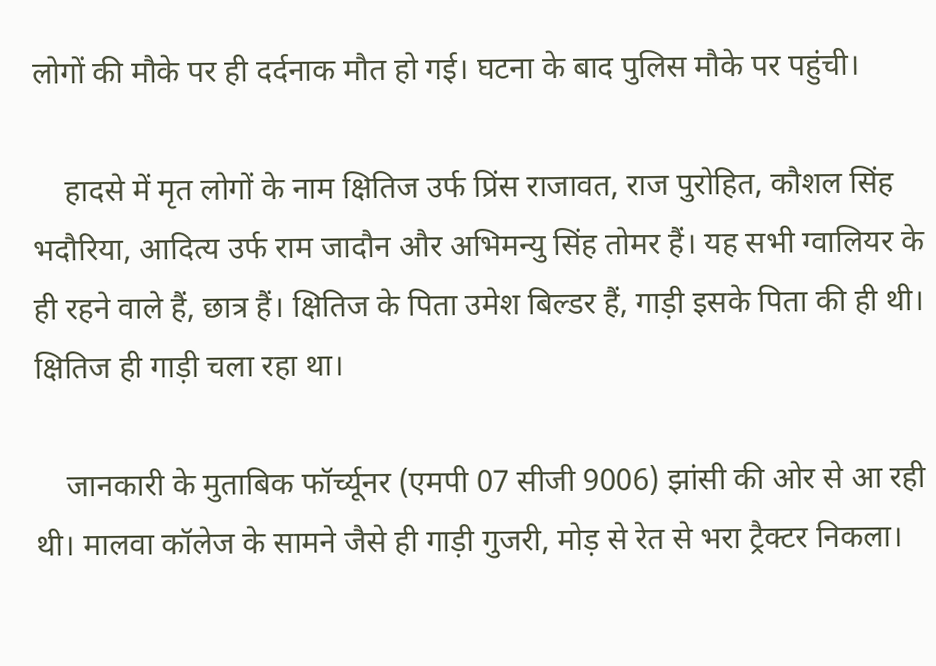लोगों की मौके पर ही दर्दनाक मौत हो गई। घटना के बाद पुलिस मौके पर पहुंची।

    हादसे में मृत लोगों के नाम क्षितिज उर्फ प्रिंस राजावत, राज पुरोहित, कौशल सिंह भदौरिया, आदित्य उर्फ राम जादौन और अभिमन्यु सिंह तोमर हैं। यह सभी ग्वालियर के ही रहने वाले हैं, छात्र हैं। क्षितिज के पिता उमेश बिल्डर हैं, गाड़ी इसके पिता की ही थी। क्षितिज ही गाड़ी चला रहा था।

    जानकारी के मुताबिक फॉर्च्यूनर (एमपी 07 सीजी 9006) झांसी की ओर से आ रही थी। मालवा कॉलेज के सामने जैसे ही गाड़ी गुजरी, मोड़ से रेत से भरा ट्रैक्टर निकला।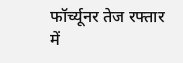फॉर्च्यूनर तेज रफ्तार में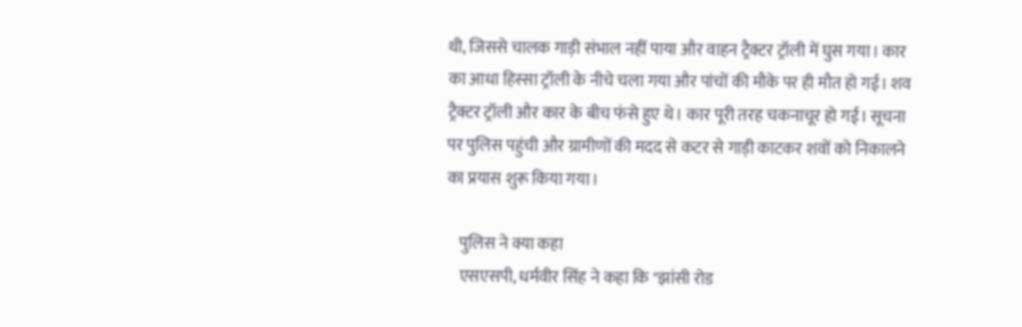थी, जिससे चालक गाड़ी संभाल नहीं पाया और वाहन ट्रैक्टर ट्रॉली में घुस गया। कार का आधा हिस्सा ट्रॉली के नीचे चला गया और पांचों की मौके पर ही मौत हो गई। शव ट्रैक्टर ट्रॉली और कार के बीच फंसे हुए थे। कार पूरी तरह चकनाचूर हो गई। सूचना पर पुलिस पहुंची और ग्रामीणों की मदद से कटर से गाड़ी काटकर शवों को निकालने का प्रयास शुरू किया गया।

    पुलिस ने क्या कहा
    एसएसपी, धर्मवीर सिंह ने कहा कि "झांसी रोड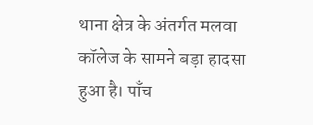थाना क्षेत्र के अंतर्गत मलवा कॉलेज के सामने बड़ा हादसा हुआ है। पाँच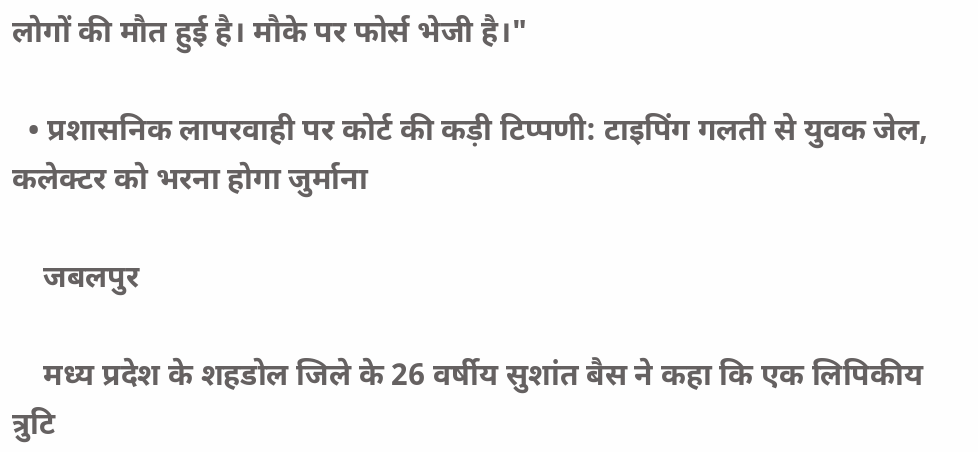लोगों की मौत हुई है। मौके पर फोर्स भेजी है।"

  • प्रशासनिक लापरवाही पर कोर्ट की कड़ी टिप्पणी: टाइपिंग गलती से युवक जेल, कलेक्टर को भरना होगा जुर्माना

    जबलपुर

    मध्य प्रदेश के शहडोल जिले के 26 वर्षीय सुशांत बैस ने कहा कि एक लिपिकीय त्रुटि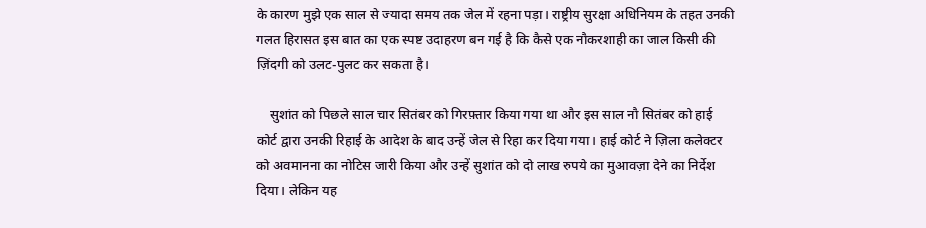के कारण मुझे एक साल से ज्यादा समय तक जेल में रहना पड़ा। राष्ट्रीय सुरक्षा अधिनियम के तहत उनकी गलत हिरासत इस बात का एक स्पष्ट उदाहरण बन गई है कि कैसे एक नौकरशाही का जाल किसी की ज़िंदगी को उलट-पुलट कर सकता है।

    सुशांत को पिछले साल चार सितंबर को गिरफ़्तार किया गया था और इस साल नौ सितंबर को हाई कोर्ट द्वारा उनकी रिहाई के आदेश के बाद उन्हें जेल से रिहा कर दिया गया। हाई कोर्ट ने ज़िला कलेक्टर को अवमानना का नोटिस जारी किया और उन्हें सुशांत को दो लाख रुपये का मुआवज़ा देने का निर्देश दिया। लेकिन यह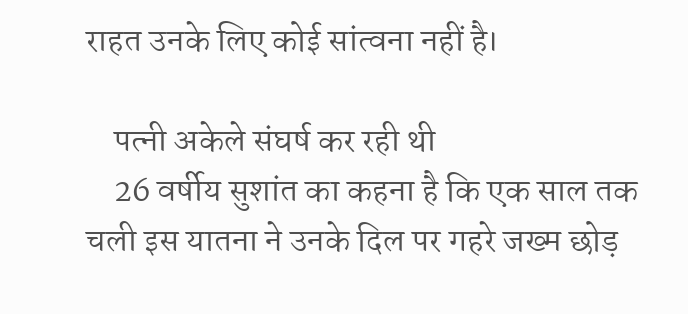राहत उनके लिए कोई सांत्वना नहीं है।

    पत्नी अकेले संघर्ष कर रही थी
    26 वर्षीय सुशांत का कहना है कि एक साल तक चली इस यातना ने उनके दिल पर गहरे जख्म छोड़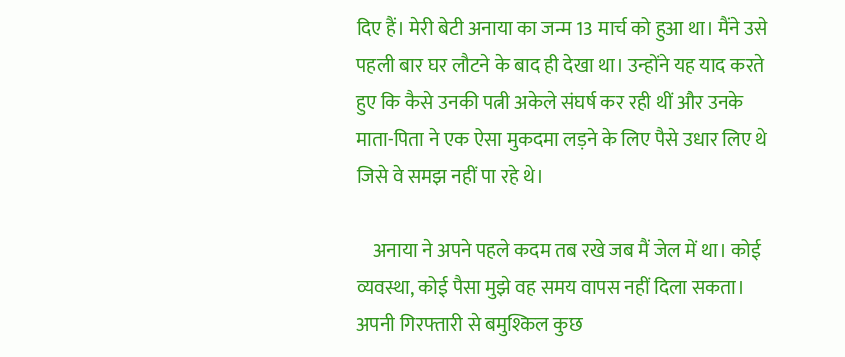दिए हैं। मेरी बेटी अनाया का जन्म 13 मार्च को हुआ था। मैंने उसे पहली बार घर लौटने के बाद ही देखा था। उन्होंने यह याद करते हुए कि कैसे उनकी पत्नी अकेले संघर्ष कर रही थीं और उनके माता-पिता ने एक ऐसा मुकदमा लड़ने के लिए पैसे उधार लिए थे जिसे वे समझ नहीं पा रहे थे।

    अनाया ने अपने पहले कदम तब रखे जब मैं जेल में था। कोई व्यवस्था, कोई पैसा मुझे वह समय वापस नहीं दिला सकता। अपनी गिरफ्तारी से बमुश्किल कुछ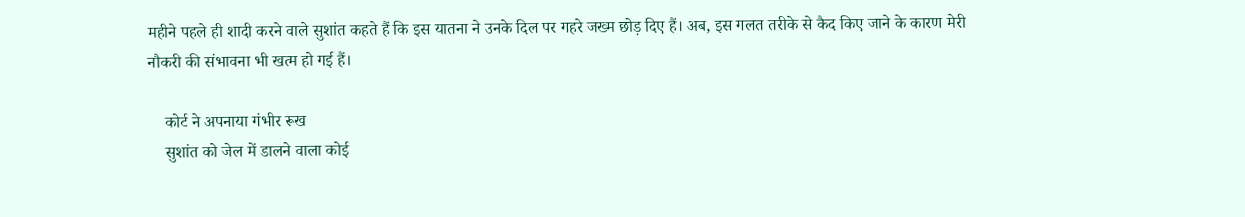महीने पहले ही शादी करने वाले सुशांत कहते हैं कि इस यातना ने उनके दिल पर गहरे जख्म छोड़ दिए हैं। अब, इस गलत तरीके से कैद किए जाने के कारण मेरी नौकरी की संभावना भी खत्म हो गई हैं।

    कोर्ट ने अपनाया गंभीर रूख
    सुशांत को जेल में डालने वाला कोई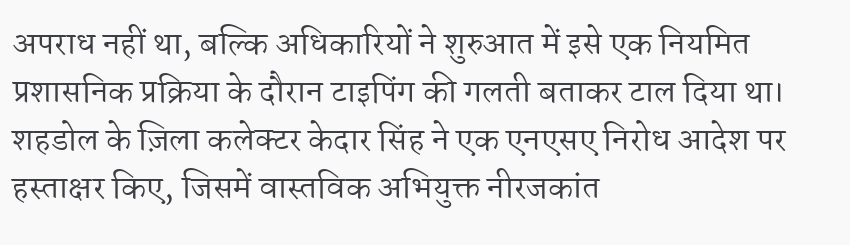अपराध नहीं था, बल्कि अधिकारियों ने शुरुआत में इसे एक नियमित प्रशासनिक प्रक्रिया के दौरान टाइपिंग की गलती बताकर टाल दिया था। शहडोल के ज़िला कलेक्टर केदार सिंह ने एक एनएसए निरोध आदेश पर हस्ताक्षर किए, जिसमें वास्तविक अभियुक्त नीरजकांत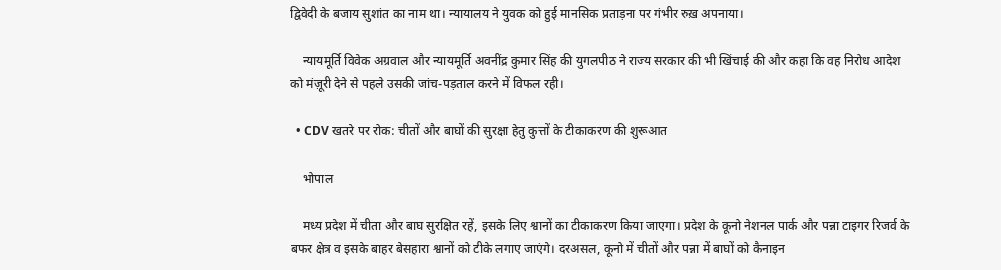द्विवेदी के बजाय सुशांत का नाम था। न्यायालय ने युवक को हुई मानसिक प्रताड़ना पर गंभीर रुख़ अपनाया।

    न्यायमूर्ति विवेक अग्रवाल और न्यायमूर्ति अवनींद्र कुमार सिंह की युगलपीठ ने राज्य सरकार की भी खिंचाई की और कहा कि वह निरोध आदेश को मंज़ूरी देने से पहले उसकी जांच-पड़ताल करने में विफल रही।

  • CDV खतरे पर रोक: चीतों और बाघों की सुरक्षा हेतु कुत्तों के टीकाकरण की शुरूआत

    भोपाल

    मध्य प्रदेश में चीता और बाघ सुरक्षित रहें, इसके लिए श्वानों का टीकाकरण किया जाएगा। प्रदेश के कूनो नेशनल पार्क और पन्ना टाइगर रिजर्व के बफर क्षेत्र व इसके बाहर बेसहारा श्वानों को टीके लगाए जाएंगे। दरअसल, कूनो में चीतों और पन्ना में बाघों को कैनाइन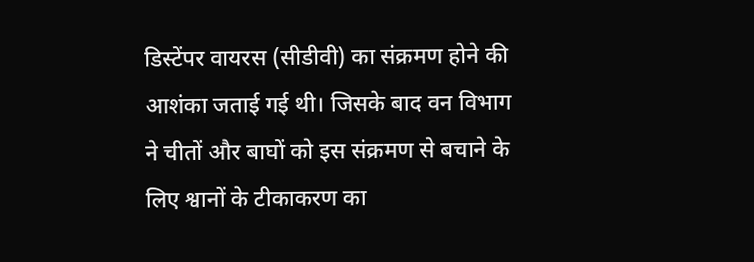डिस्टेंपर वायरस (सीडीवी) का संक्रमण होने की आशंका जताई गई थी। जिसके बाद वन विभाग ने चीतों और बाघों को इस संक्रमण से बचाने के लिए श्वानों के टीकाकरण का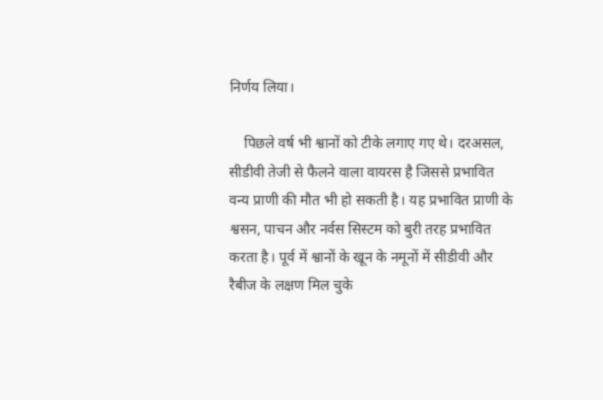निर्णय लिया।

    पिछले वर्ष भी श्वानों को टीके लगाए गए थे। दरअसल, सीडीवी तेजी से फैलने वाला वायरस है जिससे प्रभावित वन्य प्राणी की मौत भी हो सकती है। यह प्रभावित प्राणी के श्वसन, पाचन और नर्वस सिस्टम को बुरी तरह प्रभावित करता है। पूर्व में श्वानों के खून के नमूनों में सीडीवी और रैबीज के लक्षण मिल चुके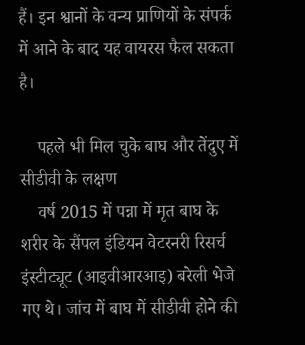हैं। इन श्वानों के वन्य प्राणियों के संपर्क में आने के बाद यह वायरस फैल सकता है।

    पहले भी मिल चुके बाघ और तेंदुए में सीडीवी के लक्षण
    वर्ष 2015 में पन्ना में मृत बाघ के शरीर के सैंपल इंडियन वेटरनरी रिसर्च इंस्टीट्यूट (आइवीआरआइ) बरेली भेजे गए थे। जांच में बाघ में सीडीवी होने की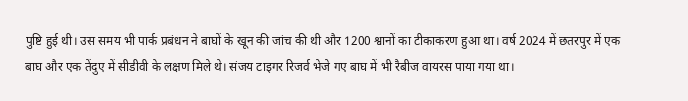पुष्टि हुई थी। उस समय भी पार्क प्रबंधन ने बाघों के खून की जांच की थी और 1200 श्वानों का टीकाकरण हुआ था। वर्ष 2024 में छतरपुर में एक बाघ और एक तेंदुए में सीडीवी के लक्षण मिले थे। संजय टाइगर रिजर्व भेजे गए बाघ में भी रैबीज वायरस पाया गया था।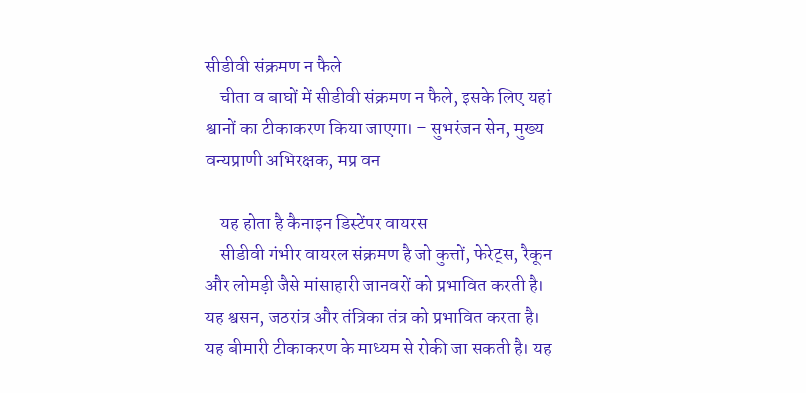सीडीवी संक्रमण न फैले
    चीता व बाघों में सीडीवी संक्रमण न फैले, इसके लिए यहां श्वानों का टीकाकरण किया जाएगा। – सुभरंजन सेन, मुख्य वन्यप्राणी अभिरक्षक, मप्र वन

    यह होता है कैनाइन डिस्टेंपर वायरस
    सीडीवी गंभीर वायरल संक्रमण है जो कुत्तों, फेरेट्स, रैकून और लोमड़ी जैसे मांसाहारी जानवरों को प्रभावित करती है। यह श्वसन, जठरांत्र और तंत्रिका तंत्र को प्रभावित करता है। यह बीमारी टीकाकरण के माध्यम से रोकी जा सकती है। यह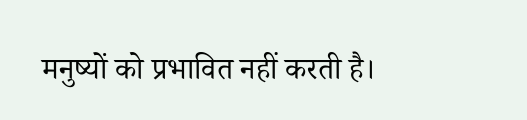मनुष्यों को प्रभावित नहीं करती है।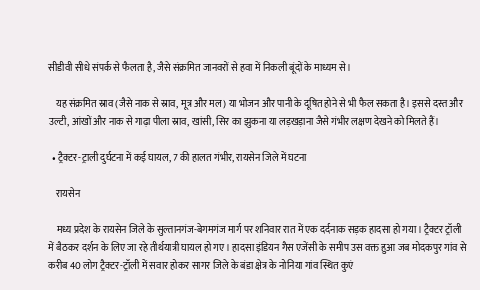सीडीवी सीधे संपर्क से फैलता है, जैसे संक्रमित जानवरों से हवा में निकली बूंदों के माध्यम से।

    यह संक्रमित स्राव (जैसे नाक से स्राव, मूत्र और मल) या भोजन और पानी के दूषित होने से भी फैल सकता है। इससे दस्त और उल्टी, आंखों और नाक से गाढ़ा पीला स्राव, खांसी, सिर का झुकना या लड़खड़ाना जैसे गंभीर लक्षण देखने को मिलते हैं।

  • ट्रैक्टर-ट्राली दुर्घटना में कई घायल, 7 की हालत गंभीर, रायसेन जिले में घटना

    रायसेन

    मध्य प्रदेश के रायसेन जिले के सुल्तानगंज-बेगमगंज मार्ग पर शनिवार रात में एक दर्दनाक सड़क हादसा हो गया। ट्रैक्टर ट्रॉली में बैठकर दर्शन के लिए जा रहे तीर्थयात्री घायल हो गए। हादसा इंडियन गैस एजेंसी के समीप उस वक्त हुआ जब मोदकपुर गांव से करीब 40 लोग ट्रैक्टर-ट्रॉली में सवार होकर सागर जिले के बंडा क्षेत्र के नोनिया गांव स्थित कुएं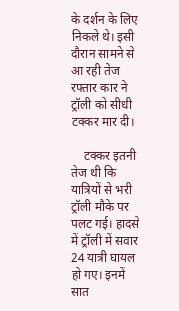के दर्शन के लिए निकले थे। इसी दौरान सामने से आ रही तेज रफ्तार कार ने ट्रॉली को सीधी टक्कर मार दी।

    टक्कर इतनी तेज थी कि यात्रियों से भरी ट्रॉली मौके पर पलट गई। हादसे में ट्रॉली में सवार 24 यात्री घायल हो गए। इनमें सात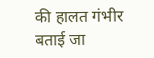की हालत गंभीर बताई जा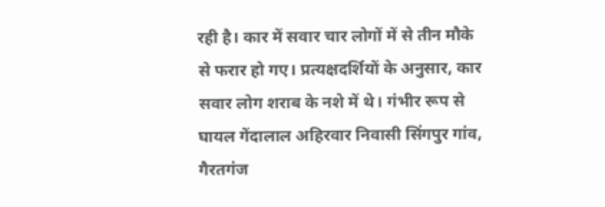रही है। कार में सवार चार लोगों में से तीन मौके से फरार हो गए। प्रत्यक्षदर्शियों के अनुसार, कार सवार लोग शराब के नशे में थे। गंभीर रूप से घायल गेंदालाल अहिरवार निवासी सिंगपुर गांव, गैरतगंज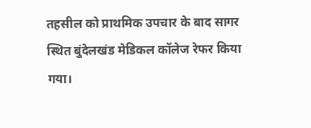तहसील को प्राथमिक उपचार के बाद सागर स्थित बुंदेलखंड मेडिकल कॉलेज रेफर किया गया।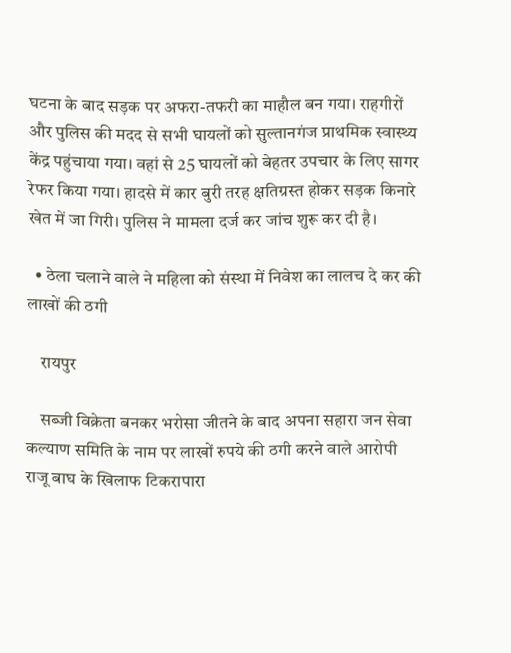घटना के बाद सड़क पर अफरा-तफरी का माहौल बन गया। राहगीरों और पुलिस की मदद से सभी घायलों को सुल्तानगंज प्राथमिक स्वास्थ्य केंद्र पहुंचाया गया। वहां से 25 घायलों को बेहतर उपचार के लिए सागर रेफर किया गया। हादसे में कार बुरी तरह क्षतिग्रस्त होकर सड़क किनारे खेत में जा गिरी। पुलिस ने मामला दर्ज कर जांच शुरू कर दी है।

  • ठेला चलाने वाले ने महिला को संस्था में निवेश का लालच दे कर की लाखों की ठगी

    रायपुर

    सब्जी विक्रेता बनकर भरोसा जीतने के बाद अपना सहारा जन सेवा कल्याण समिति के नाम पर लाखों रुपये की ठगी करने वाले आरोपी राजू बाघ के खिलाफ टिकरापारा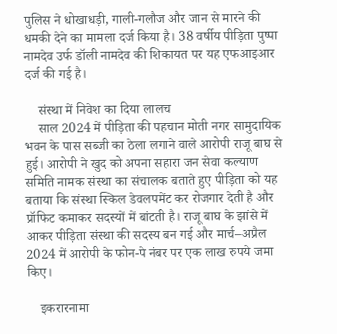पुलिस ने धोखाधड़ी, गाली-गलौज और जान से मारने की धमकी देने का मामला दर्ज किया है। 38 वर्षीय पीड़िता पुष्पा नामदेव उर्फ डॉली नामदेव की शिकायत पर यह एफआइआर दर्ज की गई है।

    संस्था में निवेश का दिया लालच
    साल 2024 में पीड़िता की पहचान मोती नगर सामुदायिक भवन के पास सब्जी का ठेला लगाने वाले आरोपी राजू बाघ से हुई। आरोपी ने खुद को अपना सहारा जन सेवा कल्याण समिति नामक संस्था का संचालक बताते हुए पीड़िता को यह बताया कि संस्था स्किल डेवलपमेंट कर रोजगार देती है और प्रॉफिट कमाकर सदस्यों में बांटती है। राजू बाघ के झांसे में आकर पीड़िता संस्था की सदस्य बन गई और मार्च–अप्रैल 2024 में आरोपी के फोन-पे नंबर पर एक लाख रुपये जमा किए।

    इकरारनामा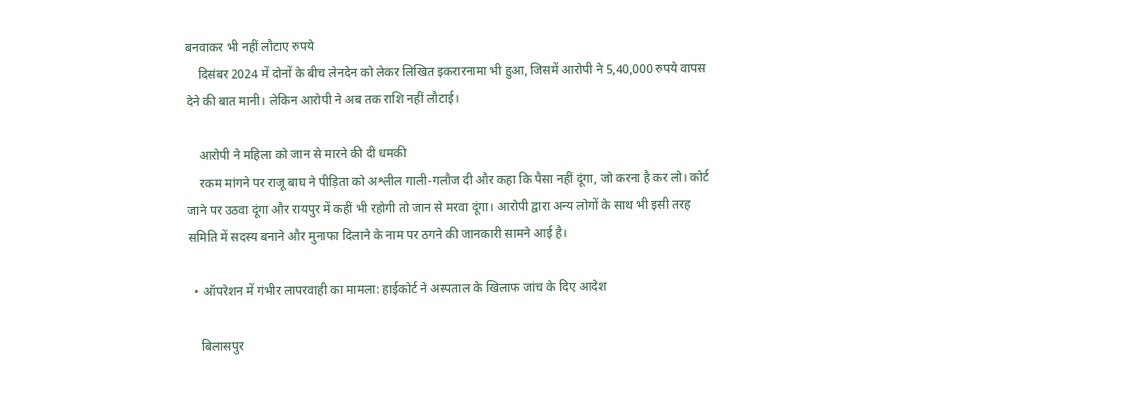बनवाकर भी नहीं लौटाए रुपये
    दिसंबर 2024 में दोनों के बीच लेनदेन को लेकर लिखित इकरारनामा भी हुआ, जिसमें आरोपी ने 5,40,000 रुपये वापस देने की बात मानी। लेकिन आरोपी ने अब तक राशि नहीं लौटाई।

    आरोपी ने महिला को जान से मारने की दी धमकी
    रकम मांगने पर राजू बाघ ने पीड़िता को अश्लील गाली-गलौज दी और कहा कि पैसा नहीं दूंगा, जो करना है कर लो। कोर्ट जाने पर उठवा दूंगा और रायपुर में कहीं भी रहोगी तो जान से मरवा दूंगा। आरोपी द्वारा अन्य लोगों के साथ भी इसी तरह समिति में सदस्य बनाने और मुनाफा दिलाने के नाम पर ठगने की जानकारी सामने आई है।

  • ऑपरेशन में गंभीर लापरवाही का मामला: हाईकोर्ट ने अस्पताल के खिलाफ जांच के दिए आदेश

    बिलासपुर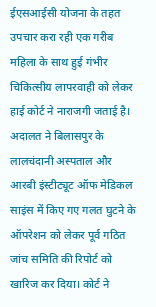ईएसआईसी योजना के तहत उपचार करा रही एक गरीब महिला के साथ हुई गंभीर चिकित्सीय लापरवाही को लेकर हाई कोर्ट ने नाराजगी जताई है। अदालत ने बिलासपुर के लालचंदानी अस्पताल और आरबी इंस्टीट्यूट ऑफ मेडिकल साइंस में किए गए गलत घुटने के ऑपरेशन को लेकर पूर्व गठित जांच समिति की रिपोर्ट को खारिज कर दिया। कोर्ट ने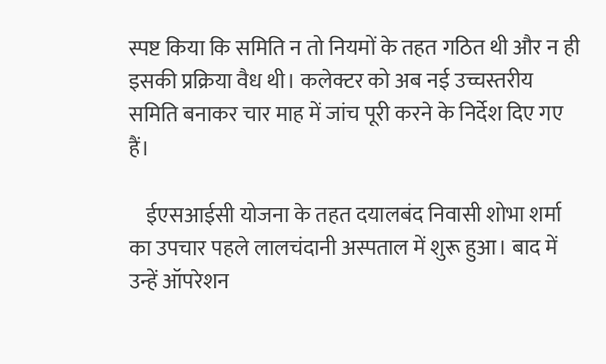स्पष्ट किया कि समिति न तो नियमों के तहत गठित थी और न ही इसकी प्रक्रिया वैध थी। कलेक्टर को अब नई उच्चस्तरीय समिति बनाकर चार माह में जांच पूरी करने के निर्देश दिए गए हैं।

    ईएसआईसी योजना के तहत दयालबंद निवासी शोभा शर्मा का उपचार पहले लालचंदानी अस्पताल में शुरू हुआ। बाद में उन्हें ऑपरेशन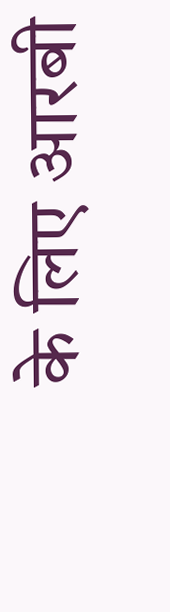के लिए आरबी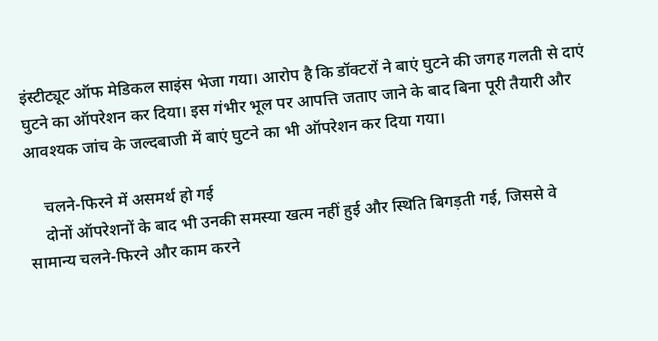इंस्टीट्यूट ऑफ मेडिकल साइंस भेजा गया। आरोप है कि डॉक्टरों ने बाएं घुटने की जगह गलती से दाएं घुटने का ऑपरेशन कर दिया। इस गंभीर भूल पर आपत्ति जताए जाने के बाद बिना पूरी तैयारी और आवश्यक जांच के जल्दबाजी में बाएं घुटने का भी ऑपरेशन कर दिया गया।

    चलने-फिरने में असमर्थ हो गई
    दोनों ऑपरेशनों के बाद भी उनकी समस्या खत्म नहीं हुई और स्थिति बिगड़ती गई, जिससे वे सामान्य चलने-फिरने और काम करने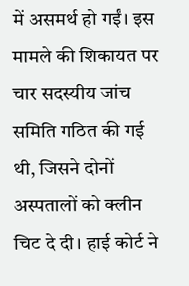में असमर्थ हो गईं। इस मामले की शिकायत पर चार सदस्यीय जांच समिति गठित की गई थी, जिसने दोनों अस्पतालों को क्लीन चिट दे दी। हाई कोर्ट ने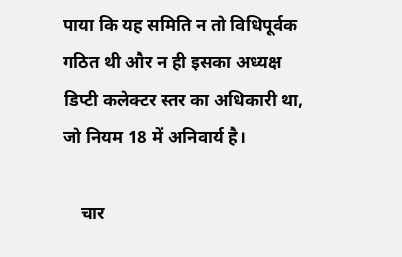पाया कि यह समिति न तो विधिपूर्वक गठित थी और न ही इसका अध्यक्ष डिप्टी कलेक्टर स्तर का अधिकारी था, जो नियम 18 में अनिवार्य है।

    चार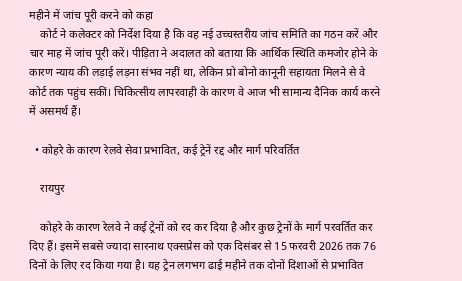महीने में जांच पूरी करने को कहा
    कोर्ट ने कलेक्टर को निर्देश दिया है कि वह नई उच्चस्तरीय जांच समिति का गठन करें और चार माह में जांच पूरी करें। पीड़िता ने अदालत को बताया कि आर्थिक स्थिति कमजोर होने के कारण न्याय की लड़ाई लड़ना संभव नहीं था, लेकिन प्रो बोनो कानूनी सहायता मिलने से वे कोर्ट तक पहुंच सकीं। चिकित्सीय लापरवाही के कारण वे आज भी सामान्य दैनिक कार्य करने में असमर्थ हैं।

  • कोहरे के कारण रेलवे सेवा प्रभावित, कई ट्रेनें रद्द और मार्ग परिवर्तित

    रायपुर

    कोहरे के कारण रेलवे ने कई ट्रेनों को रद कर दिया है और कुछ ट्रेनों के मार्ग परवर्तित कर दिए हैं। इसमें सबसे ज्यादा सारनाथ एक्सप्रेस को एक दिसंबर से 15 फरवरी 2026 तक 76 दिनों के लिए रद किया गया है। यह ट्रेन लगभग ढाई महीने तक दोनों दिशाओं से प्रभावित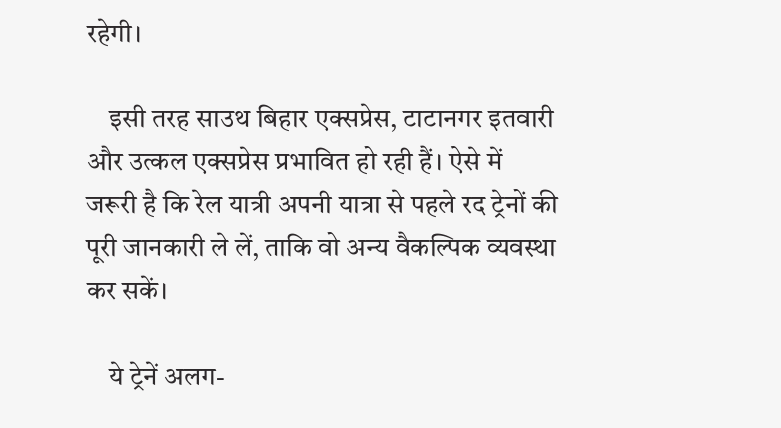रहेगी।

    इसी तरह साउथ बिहार एक्सप्रेस, टाटानगर इतवारी और उत्कल एक्सप्रेस प्रभावित हो रही हैं। ऐसे में जरूरी है कि रेल यात्री अपनी यात्रा से पहले रद ट्रेनों की पूरी जानकारी ले लें, ताकि वो अन्य वैकल्पिक व्यवस्था कर सकें।

    ये ट्रेनें अलग-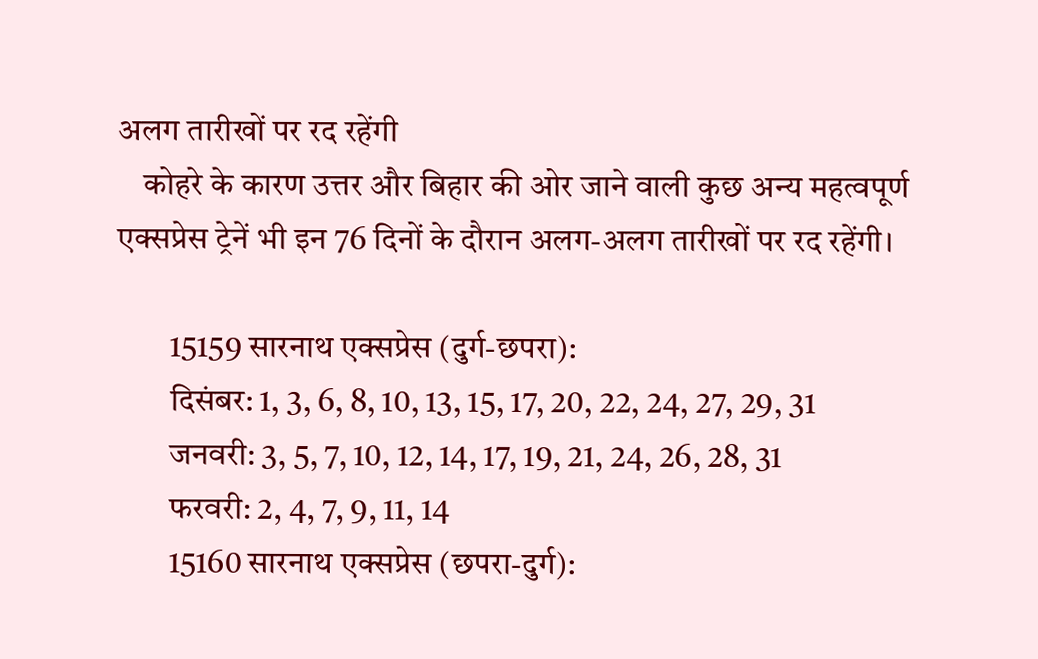अलग तारीखों पर रद रहेंगी
    कोहरे के कारण उत्तर और बिहार की ओर जाने वाली कुछ अन्य महत्वपूर्ण एक्सप्रेस ट्रेनें भी इन 76 दिनों के दौरान अलग-अलग तारीखों पर रद रहेंगी।

        15159 सारनाथ एक्सप्रेस (दुर्ग-छपरा):
        दिसंबर: 1, 3, 6, 8, 10, 13, 15, 17, 20, 22, 24, 27, 29, 31
        जनवरी: 3, 5, 7, 10, 12, 14, 17, 19, 21, 24, 26, 28, 31
        फरवरी: 2, 4, 7, 9, 11, 14
        15160 सारनाथ एक्सप्रेस (छपरा-दुर्ग):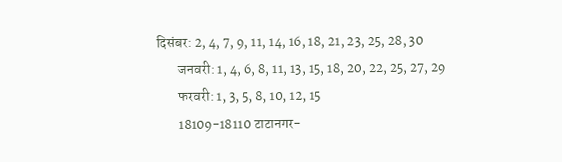दिसंबर: 2, 4, 7, 9, 11, 14, 16, 18, 21, 23, 25, 28, 30
        जनवरी: 1, 4, 6, 8, 11, 13, 15, 18, 20, 22, 25, 27, 29
        फरवरी: 1, 3, 5, 8, 10, 12, 15
        18109-18110 टाटानगर-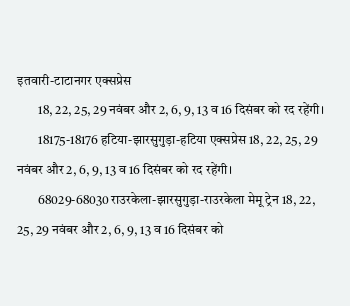इतवारी-टाटानगर एक्सप्रेस
        18, 22, 25, 29 नवंबर और 2, 6, 9, 13 व 16 दिसंबर को रद रहेंगी।
        18175-18176 हटिया-झारसुगुड़ा-हटिया एक्सप्रेस 18, 22, 25, 29 नवंबर और 2, 6, 9, 13 व 16 दिसंबर को रद रहेंगी।
        68029-68030 राउरकेला-झारसुगुड़ा-राउरकेला मेमू ट्रेन 18, 22, 25, 29 नवंबर और 2, 6, 9, 13 व 16 दिसंबर को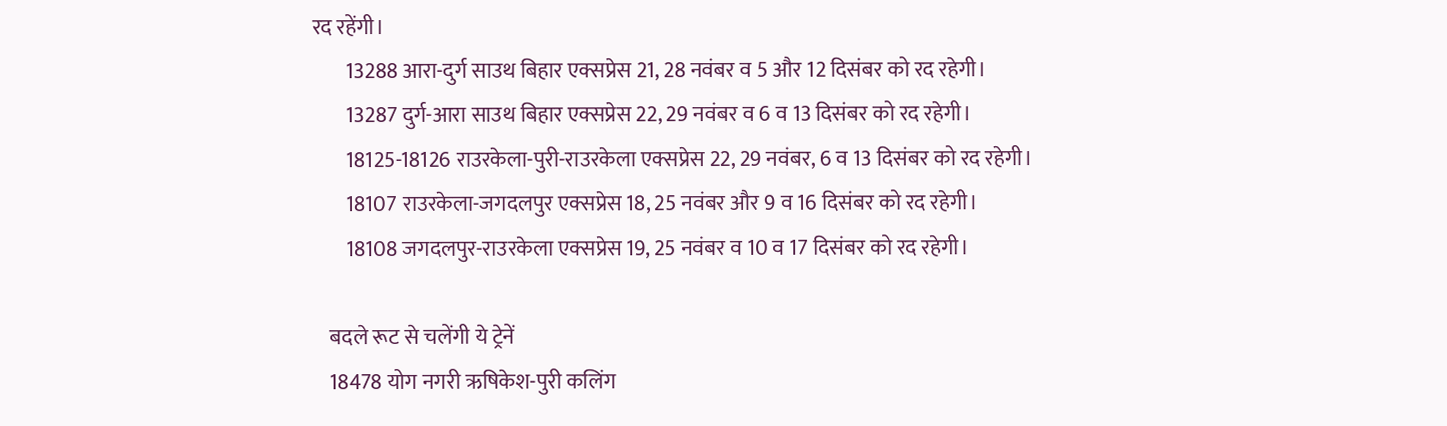रद रहेंगी।
        13288 आरा-दुर्ग साउथ बिहार एक्सप्रेस 21, 28 नवंबर व 5 और 12 दिसंबर को रद रहेगी।
        13287 दुर्ग-आरा साउथ बिहार एक्सप्रेस 22, 29 नवंबर व 6 व 13 दिसंबर को रद रहेगी।
        18125-18126 राउरकेला-पुरी-राउरकेला एक्सप्रेस 22, 29 नवंबर, 6 व 13 दिसंबर को रद रहेगी।
        18107 राउरकेला-जगदलपुर एक्सप्रेस 18, 25 नवंबर और 9 व 16 दिसंबर को रद रहेगी।
        18108 जगदलपुर-राउरकेला एक्सप्रेस 19, 25 नवंबर व 10 व 17 दिसंबर को रद रहेगी।

    बदले रूट से चलेंगी ये ट्रेनें
    18478 योग नगरी ऋषिकेश-पुरी कलिंग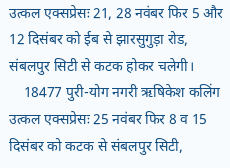उत्कल एक्सप्रेसः 21, 28 नवंबर फिर 5 और 12 दिसंबर को ईब से झारसुगुड़ा रोड, संबलपुर सिटी से कटक होकर चलेगी।
    18477 पुरी-योग नगरी ऋषिकेश कलिंग उत्कल एक्सप्रेसः 25 नवंबर फिर 8 व 15 दिसंबर को कटक से संबलपुर सिटी,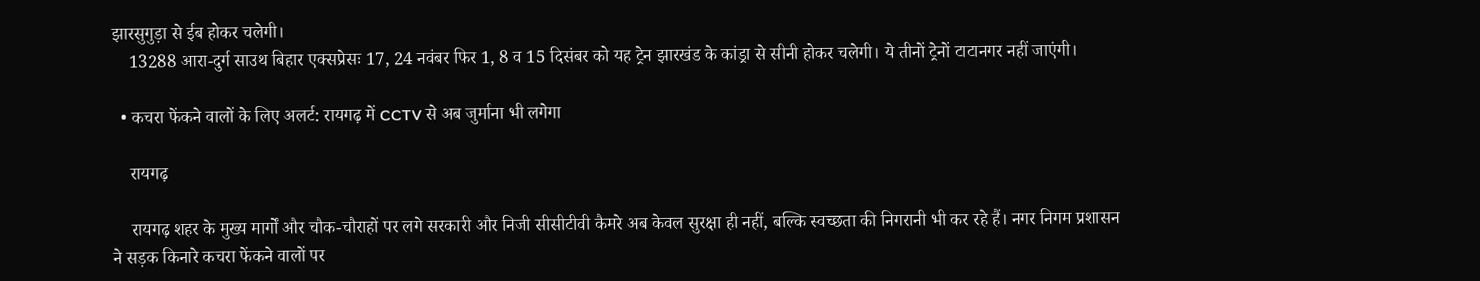झारसुगुड़ा से ईब होकर चलेगी।
    13288 आरा-दुर्ग साउथ बिहार एक्सप्रेसः 17, 24 नवंबर फिर 1, 8 व 15 दिसंबर को यह ट्रेन झारखंड के कांड्रा से सीनी होकर चलेगी। ये तीनों ट्रेनों टाटानगर नहीं जाएंगी।

  • कचरा फेंकने वालों के लिए अलर्ट: रायगढ़ में CCTV से अब जुर्माना भी लगेगा

    रायगढ़

    रायगढ़ शहर के मुख्य मार्गों और चौक-चौराहों पर लगे सरकारी और निजी सीसीटीवी कैमरे अब केवल सुरक्षा ही नहीं, बल्कि स्वच्छता की निगरानी भी कर रहे हैं। नगर निगम प्रशासन ने सड़क किनारे कचरा फेंकने वालों पर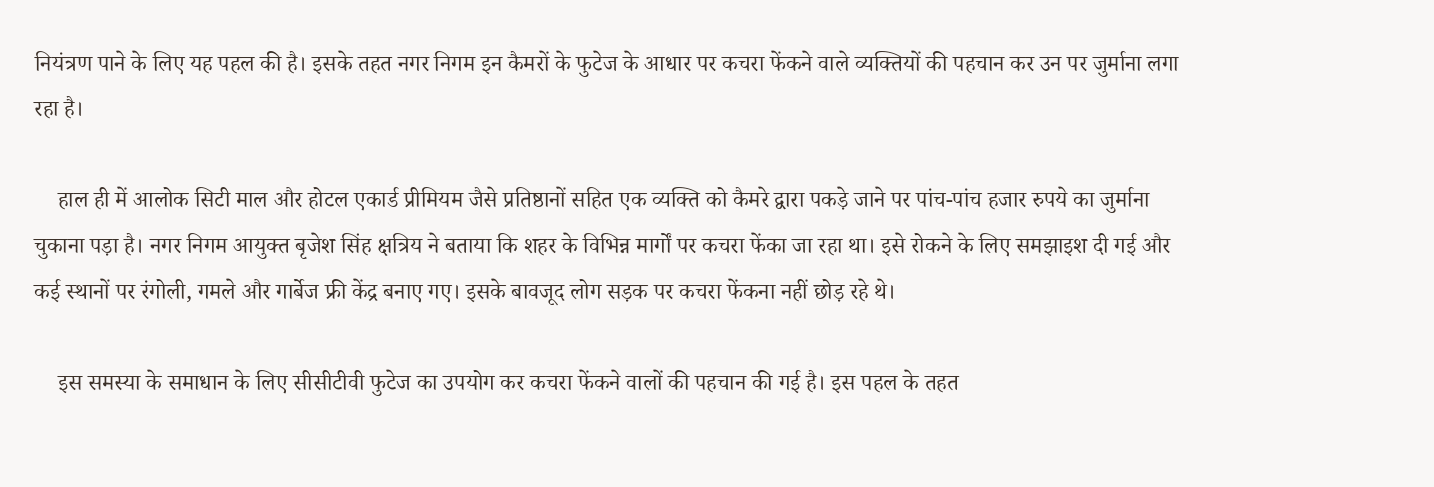नियंत्रण पाने के लिए यह पहल की है। इसके तहत नगर निगम इन कैमरों के फुटेज के आधार पर कचरा फेंकने वाले व्यक्तियों की पहचान कर उन पर जुर्माना लगा रहा है।

    हाल ही में आलोक सिटी माल और होटल एकार्ड प्रीमियम जैसे प्रतिष्ठानों सहित एक व्यक्ति को कैमरे द्वारा पकड़े जाने पर पांच-पांच हजार रुपये का जुर्माना चुकाना पड़ा है। नगर निगम आयुक्त बृजेश सिंह क्षत्रिय ने बताया कि शहर के विभिन्न मार्गों पर कचरा फेंका जा रहा था। इसे रोकने के लिए समझाइश दी गई और कई स्थानों पर रंगोली, गमले और गार्बेज फ्री केंद्र बनाए गए। इसके बावजूद लोग सड़क पर कचरा फेंकना नहीं छोड़ रहे थे।

    इस समस्या के समाधान के लिए सीसीटीवी फुटेज का उपयोग कर कचरा फेंकने वालों की पहचान की गई है। इस पहल के तहत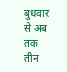बुधवार से अब तक तीन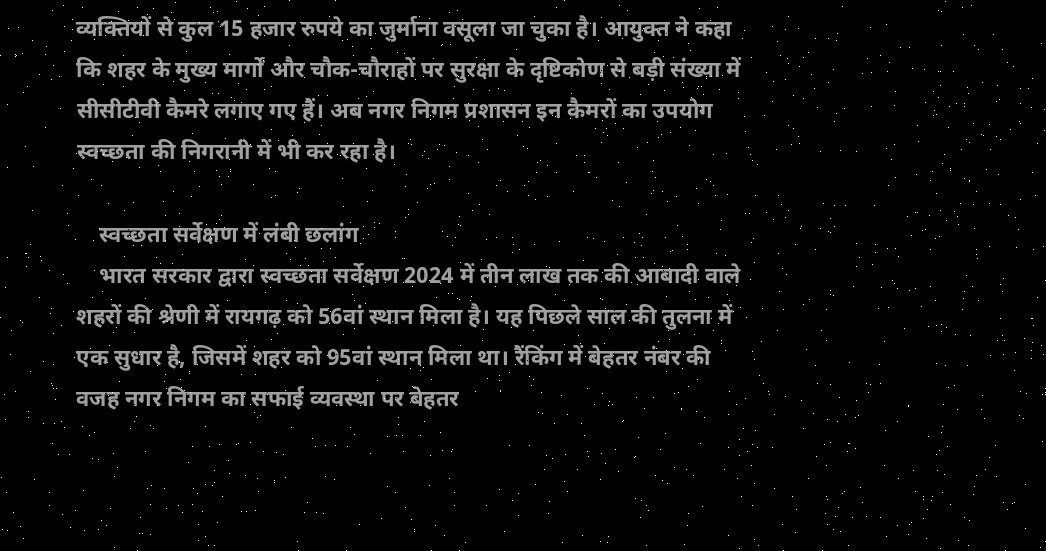व्यक्तियों से कुल 15 हजार रुपये का जुर्माना वसूला जा चुका है। आयुक्त ने कहा कि शहर के मुख्य मार्गों और चौक-चौराहों पर सुरक्षा के दृष्टिकोण से बड़ी संख्या में सीसीटीवी कैमरे लगाए गए हैं। अब नगर निगम प्रशासन इन कैमरों का उपयोग स्वच्छता की निगरानी में भी कर रहा है।

    स्वच्छता सर्वेक्षण में लंबी छलांग
    भारत सरकार द्वारा स्वच्छता सर्वेक्षण 2024 में तीन लाख तक की आबादी वाले शहरों की श्रेणी में रायगढ़ को 56वां स्थान मिला है। यह पिछले साल की तुलना में एक सुधार है, जिसमें शहर को 95वां स्थान मिला था। रैंकिंग में बेहतर नंबर की वजह नगर निगम का सफाई व्यवस्था पर बेहतर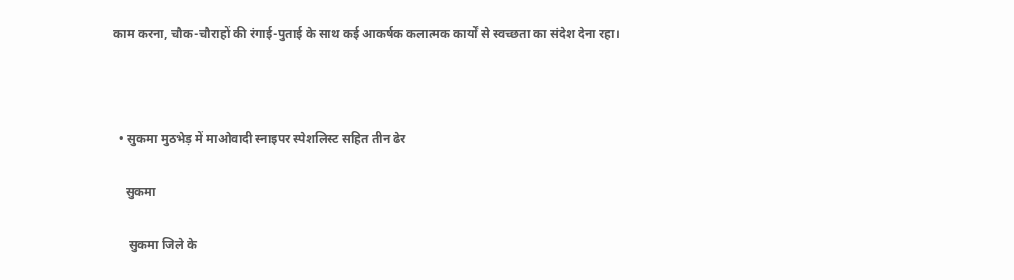काम करना, चौक-चौराहों की रंगाई-पुताई के साथ कई आकर्षक कलात्मक कार्यों से स्वच्छता का संदेश देना रहा।



  • सुकमा मुठभेड़ में माओवादी स्नाइपर स्पेशलिस्ट सहित तीन ढेर

    सुकमा

     सुकमा जिले के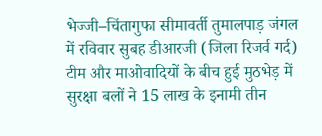भेज्जी–चिंतागुफा सीमावर्ती तुमालपाड़ जंगल में रविवार सुबह डीआरजी (जिला रिजर्व गर्द) टीम और माओवादियों के बीच हुई मुठभेड़ में सुरक्षा बलों ने 15 लाख के इनामी तीन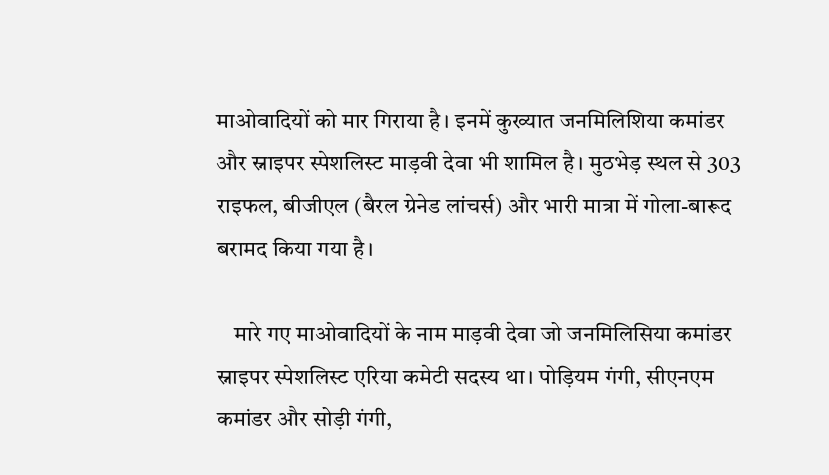माओवादियों को मार गिराया है। इनमें कुख्यात जनमिलिशिया कमांडर और स्नाइपर स्पेशलिस्ट माड़वी देवा भी शामिल है। मुठभेड़ स्थल से 303 राइफल, बीजीएल (बैरल ग्रेनेड लांचर्स) और भारी मात्रा में गोला-बारूद बरामद किया गया है।

    मारे गए माओवादियों के नाम माड़वी देवा जो जनमिलिसिया कमांडर स्नाइपर स्पेशलिस्ट एरिया कमेटी सदस्य था। पोड़ियम गंगी, सीएनएम कमांडर और सोड़ी गंगी,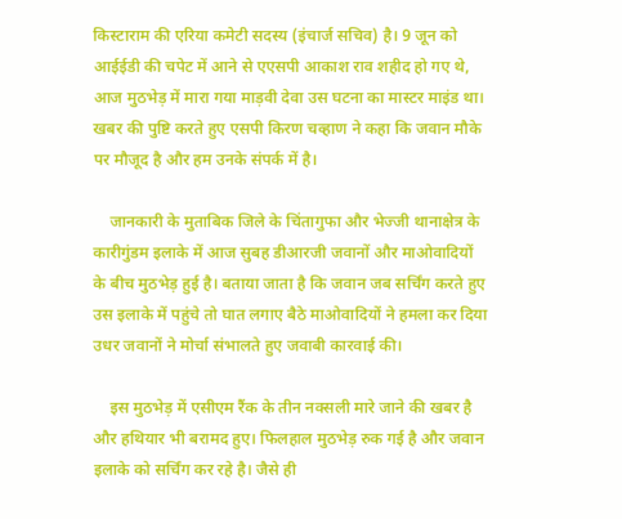किस्टाराम की एरिया कमेटी सदस्य (इंचार्ज सचिव) है। 9 जून को आईईडी की चपेट में आने से एएसपी आकाश राव शहीद हो गए थे, आज मुठभेड़ में मारा गया माड़वी देवा उस घटना का मास्टर माइंड था। खबर की पुष्टि करते हुए एसपी किरण चव्हाण ने कहा कि जवान मौके पर मौजूद है और हम उनके संपर्क में है।

    जानकारी के मुताबिक जिले के चिंतागुफा और भेज्जी थानाक्षेत्र के कारीगुंडम इलाके में आज सुबह डीआरजी जवानों और माओवादियों के बीच मुठभेड़ हुई है। बताया जाता है कि जवान जब सर्चिंग करते हुए उस इलाके में पहुंचे तो घात लगाए बैठे माओवादियों ने हमला कर दिया उधर जवानों ने मोर्चा संभालते हुए जवाबी कारवाई की।

    इस मुठभेड़ में एसीएम रैंक के तीन नक्सली मारे जाने की खबर है और हथियार भी बरामद हुए। फिलहाल मुठभेड़ रुक गई है और जवान इलाके को सर्चिंग कर रहे है। जैसे ही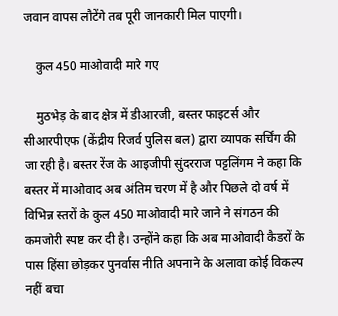जवान वापस लौटेंगे तब पूरी जानकारी मिल पाएगी।

    कुल 450 माओवादी मारे गए

    मुठभेड़ के बाद क्षेत्र में डीआरजी, बस्तर फाइटर्स और सीआरपीएफ (केंद्रीय रिजर्व पुलिस बल) द्वारा व्यापक सर्चिंग की जा रही है। बस्तर रेंज के आइजीपी सुंदरराज पट्टलिंगम ने कहा कि बस्तर में माओवाद अब अंतिम चरण में है और पिछले दो वर्ष में विभिन्न स्तरों के कुल 450 माओवादी मारे जाने ने संगठन की कमजोरी स्पष्ट कर दी है। उन्होंने कहा कि अब माओवादी कैडरों के पास हिंसा छोड़कर पुनर्वास नीति अपनाने के अलावा कोई विकल्प नहीं बचा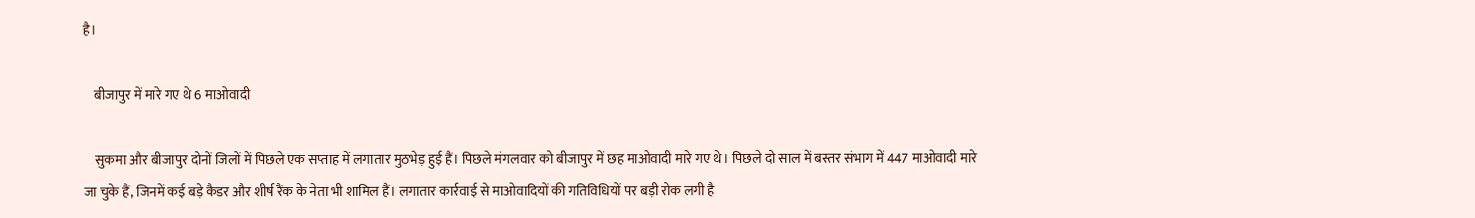है।

    बीजापुर में मारे गए थे 6 माओवादी

    सुकमा और बीजापुर दोनों जिलों में पिछले एक सप्ताह में लगातार मुठभेड़ हुई हैं। पिछले मंगलवार को बीजापुर में छह माओवादी मारे गए थे। पिछले दो साल में बस्तर संभाग में 447 माओवादी मारे जा चुके हैं, जिनमें कई बड़े कैडर और शीर्ष रैंक के नेता भी शामिल हैं। लगातार कार्रवाई से माओवादियों की गतिविधियों पर बड़ी रोक लगी है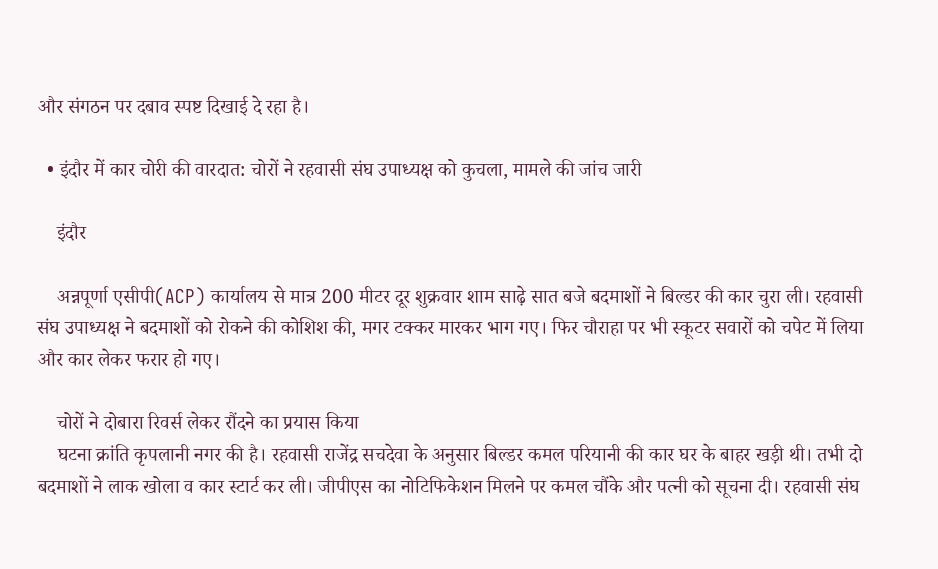और संगठन पर दबाव स्पष्ट दिखाई दे रहा है।

  • इंदौर में कार चोरी की वारदात: चोरों ने रहवासी संघ उपाध्यक्ष को कुचला, मामले की जांच जारी

    इंदौर

    अन्नपूर्णा एसीपी(ACP) कार्यालय से मात्र 200 मीटर दूर शुक्रवार शाम साढ़े सात बजे बदमाशों ने बिल्डर की कार चुरा ली। रहवासी संघ उपाध्यक्ष ने बदमाशों को रोकने की कोशिश की, मगर टक्कर मारकर भाग गए। फिर चौराहा पर भी स्कूटर सवारों को चपेट में लिया और कार लेकर फरार हो गए।

    चोरों ने दोबारा रिवर्स लेकर रौंदने का प्रयास किया
    घटना क्रांति कृपलानी नगर की है। रहवासी राजेंद्र सचदेवा के अनुसार बिल्डर कमल परियानी की कार घर के बाहर खड़ी थी। तभी दो बदमाशों ने लाक खोला व कार स्टार्ट कर ली। जीपीएस का नोटिफिकेशन मिलने पर कमल चौंके और पत्नी को सूचना दी। रहवासी संघ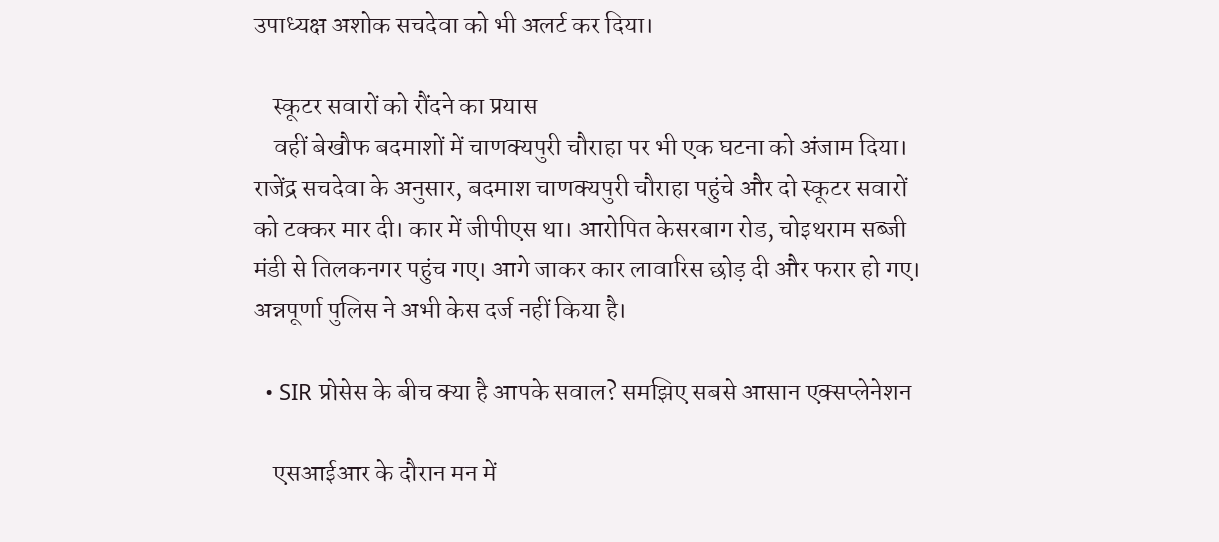उपाध्यक्ष अशोक सचदेवा को भी अलर्ट कर दिया।

    स्कूटर सवारों को रौंदने का प्रयास
    वहीं बेखौफ बदमाशों में चाणक्यपुरी चौराहा पर भी एक घटना को अंजाम दिया। राजेंद्र सचदेवा के अनुसार, बदमाश चाणक्यपुरी चौराहा पहुंचे और दो स्कूटर सवारों को टक्कर मार दी। कार में जीपीएस था। आरोपित केसरबाग रोड, चोइथराम सब्जी मंडी से तिलकनगर पहुंच गए। आगे जाकर कार लावारिस छोड़ दी और फरार हो गए। अन्नपूर्णा पुलिस ने अभी केस दर्ज नहीं किया है।

  • SIR प्रोसेस के बीच क्या है आपके सवाल? समझिए सबसे आसान एक्सप्लेनेशन

    एसआईआर के दौरान मन में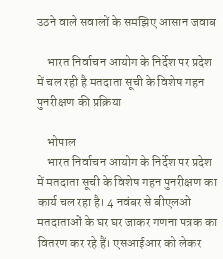उठने वाले सवालों के समझिए आसान जवाब

    भारत निर्वाचन आयोग के निर्देश पर प्रदेश में चल रही है मतदाता सूची के विशेष गहन पुनरीक्षण की प्रक्रिया

    भोपाल
    भारत निर्वाचन आयोग के निर्देश पर प्रदेश में मतदाता सूची के विशेष गहन पुनरीक्षण का कार्य चल रहा है। 4 नवंबर से बीएलओ मतदाताओं के घर घर जाकर गणना पत्रक का वितरण कर रहे हैं। एसआईआर को लेकर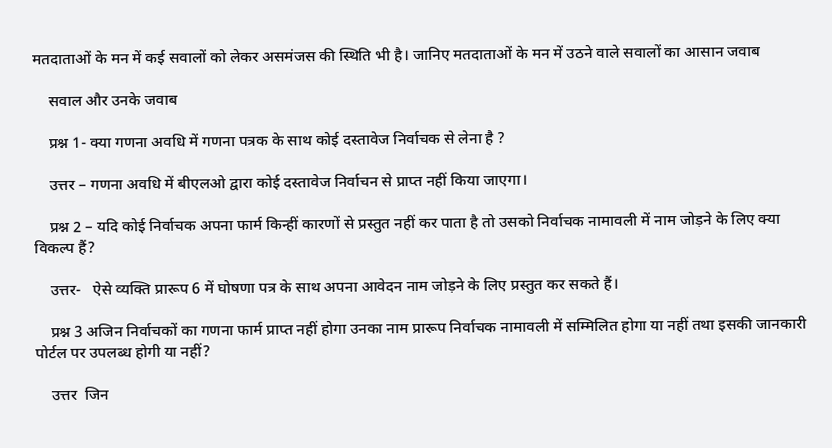मतदाताओं के मन में कई सवालों को लेकर असमंजस की स्थिति भी है। जानिए मतदाताओं के मन में उठने वाले सवालों का आसान जवाब

    सवाल और उनके जवाब

    प्रश्न 1- क्या गणना अवधि में गणना पत्रक के साथ कोई दस्तावेज निर्वाचक से लेना है ?

    उत्तर – गणना अवधि में बीएलओ द्वारा कोई दस्तावेज निर्वाचन से प्राप्त नहीं किया जाएगा।

    प्रश्न 2 – यदि कोई निर्वाचक अपना फार्म किन्हीं कारणों से प्रस्तुत नहीं कर पाता है तो उसको निर्वाचक नामावली में नाम जोड़ने के लिए क्या विकल्प हैं?

    उत्तर-   ऐसे व्यक्ति प्रारूप 6 में घोषणा पत्र के साथ अपना आवेदन नाम जोड़ने के लिए प्रस्तुत कर सकते हैं।

    प्रश्न 3 अजिन निर्वाचकों का गणना फार्म प्राप्त नहीं होगा उनका नाम प्रारूप निर्वाचक नामावली में सम्मिलित होगा या नहीं तथा इसकी जानकारी पोर्टल पर उपलब्ध होगी या नहीं?

    उत्तर  जिन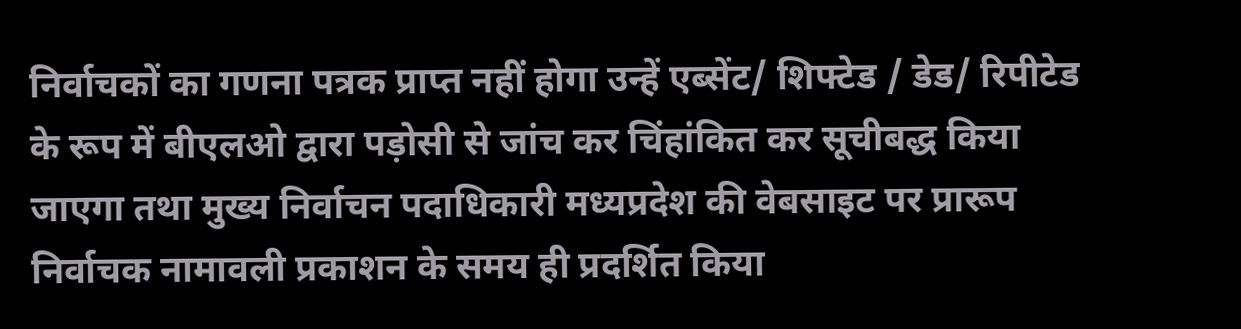निर्वाचकों का गणना पत्रक प्राप्त नहीं होगा उन्हें एब्सेंट/ शिफ्टेड / डेड/ रिपीटेड के रूप में बीएलओ द्वारा पड़ोसी से जांच कर चिंहांकित कर सूचीबद्ध किया जाएगा तथा मुख्य निर्वाचन पदाधिकारी मध्यप्रदेश की वेबसाइट पर प्रारूप निर्वाचक नामावली प्रकाशन के समय ही प्रदर्शित किया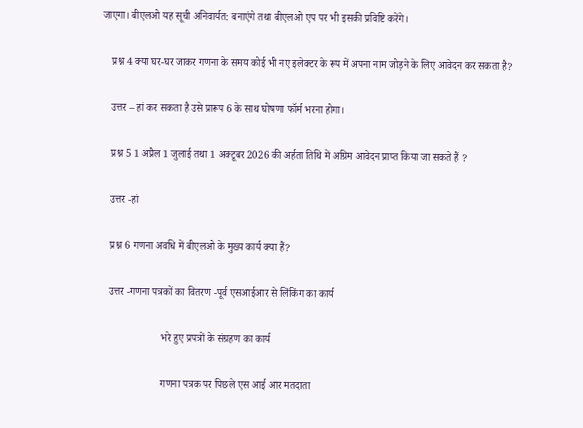जाएगा। बीएलओ यह सूची अनिवार्यत: बनाएंगे तथा बीएलओ एप पर भी इसकी प्रविष्टि करेंगे।

    प्रश्न 4 क्या घर-घर जाकर गणना के समय कोई भी नए इलेक्टर के रूप में अपना नाम जोड़ने के लिए आवेदन कर सकता है?

    उत्तर – हां कर सकता है उसे प्रारूप 6 के साथ घोषणा फॉर्म भरना होगा।

    प्रश्न 5 1 अप्रैल 1 जुलाई तथा 1 अक्टूबर 2026 की अर्हता तिथि में अग्रिम आवेदन प्राप्त किया जा सकते हैं ?

    उत्तर -हां

    प्रश्न 6 गणना अवधि में बीएलओ के मुख्य कार्य क्या हैं?

    उत्तर -गणना पत्रकों का वितरण -पूर्व एसआईआर से लिंकिंग का कार्य

                        भरे हुए प्रपत्रों के संग्रहण का कार्य

                        गणना पत्रक पर पिछले एस आई आर मतदाता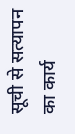सूची से सत्यापन का कार्य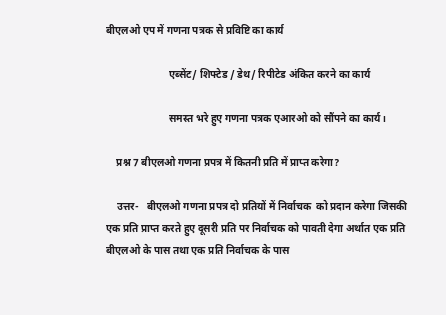बीएलओ एप में गणना पत्रक से प्रविष्टि का कार्य

                        एब्सेंट/ शिफ्टेड / डेथ/ रिपीटेड अंकित करने का कार्य

                        समस्त भरे हुए गणना पत्रक एआरओ को सौंपने का कार्य।

    प्रश्न 7 बीएलओ गणना प्रपत्र में कितनी प्रति में प्राप्त करेगा?

    उत्तर-   बीएलओ गणना प्रपत्र दो प्रतियों में निर्वाचक  को प्रदान करेगा जिसकी एक प्रति प्राप्त करते हुए दूसरी प्रति पर निर्वाचक को पावती देगा अर्थात एक प्रति बीएलओ के पास तथा एक प्रति निर्वाचक के पास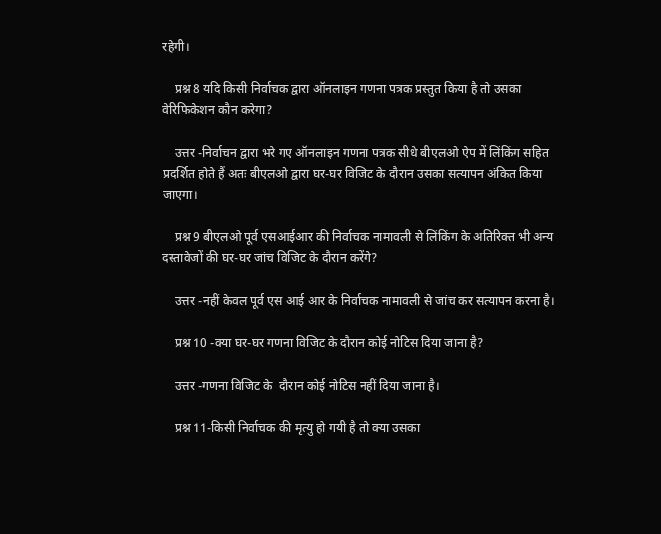रहेगी।

    प्रश्न 8 यदि किसी निर्वाचक द्वारा ऑनलाइन गणना पत्रक प्रस्तुत किया है तो उसका वेरिफिकेशन कौन करेगा?

    उत्तर -निर्वाचन द्वारा भरे गए ऑनलाइन गणना पत्रक सीधे बीएलओ ऐप में लिंकिंग सहित प्रदर्शित होते हैं अतः बीएलओ द्वारा घर-घर विजिट के दौरान उसका सत्यापन अंकित किया जाएगा।

    प्रश्न 9 बीएलओ पूर्व एसआईआर की निर्वाचक नामावली से लिंकिंग के अतिरिक्त भी अन्य दस्तावेजों की घर-घर जांच विजिट के दौरान करेंगे?

    उत्तर -नहीं केवल पूर्व एस आई आर के निर्वाचक नामावली से जांच कर सत्यापन करना है।

    प्रश्न 10 -क्या घर-घर गणना विजिट के दौरान कोई नोटिस दिया जाना है?

    उत्तर -गणना विजिट के  दौरान कोई नोटिस नहीं दिया जाना है।

    प्रश्न 11-किसी निर्वाचक की मृत्यु हो गयी है तो क्या उसका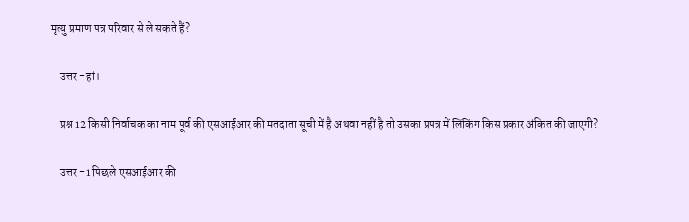मृत्यु प्रमाण पत्र परिवार से ले सकते हैं?

    उत्तर -हां।

    प्रश्न 12 किसी निर्वाचक का नाम पूर्व की एसआईआर की मतदाता सूची में है अथवा नहीं है तो उसका प्रपत्र में लिंकिंग किस प्रकार अंकित की जाएगी?

    उत्तर -1 पिछले एसआईआर की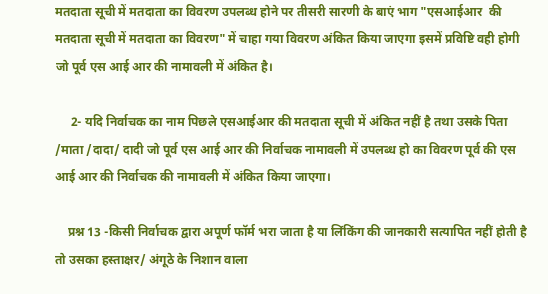मतदाता सूची में मतदाता का विवरण उपलब्ध होने पर तीसरी सारणी के बाएं भाग "एसआईआर  की मतदाता सूची में मतदाता का विवरण" में चाहा गया विवरण अंकित किया जाएगा इसमें प्रविष्टि वही होगी जो पूर्व एस आई आर की नामावली में अंकित है।

     2- यदि निर्वाचक का नाम पिछले एसआईआर की मतदाता सूची में अंकित नहीं है तथा उसके पिता /माता /दादा/ दादी जो पूर्व एस आई आर की निर्वाचक नामावली में उपलब्ध हो का विवरण पूर्व की एस आई आर की निर्वाचक की नामावली में अंकित किया जाएगा।

    प्रश्न 13 -किसी निर्वाचक द्वारा अपूर्ण फॉर्म भरा जाता है या लिंकिंग की जानकारी सत्यापित नहीं होती है तो उसका हस्ताक्षर/ अंगूठे के निशान वाला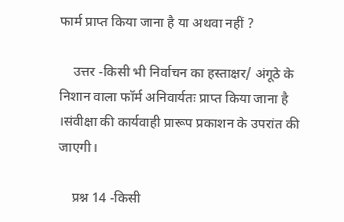फार्म प्राप्त किया जाना है या अथवा नहीं ?

    उत्तर -किसी भी निर्वाचन का हस्ताक्षर/ अंगूठे के निशान वाला फॉर्म अनिवार्यतः प्राप्त किया जाना है ।संवीक्षा की कार्यवाही प्रारूप प्रकाशन के उपरांत की जाएगी।

    प्रश्न 14 -किसी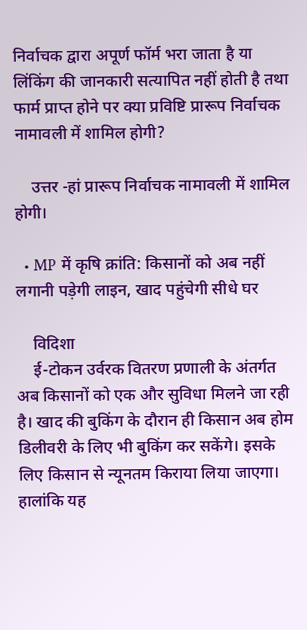निर्वाचक द्वारा अपूर्ण फॉर्म भरा जाता है या लिंकिंग की जानकारी सत्यापित नहीं होती है तथा फार्म प्राप्त होने पर क्या प्रविष्टि प्रारूप निर्वाचक नामावली में शामिल होगी?

    उत्तर -हां प्रारूप निर्वाचक नामावली में शामिल होगी।

  • MP में कृषि क्रांति: किसानों को अब नहीं लगानी पड़ेगी लाइन, खाद पहुंचेगी सीधे घर

    विदिशा
    ई-टोकन उर्वरक वितरण प्रणाली के अंतर्गत अब किसानों को एक और सुविधा मिलने जा रही है। खाद की बुकिंग के दौरान ही किसान अब होम डिलीवरी के लिए भी बुकिंग कर सकेंगे। इसके लिए किसान से न्यूनतम किराया लिया जाएगा। हालांकि यह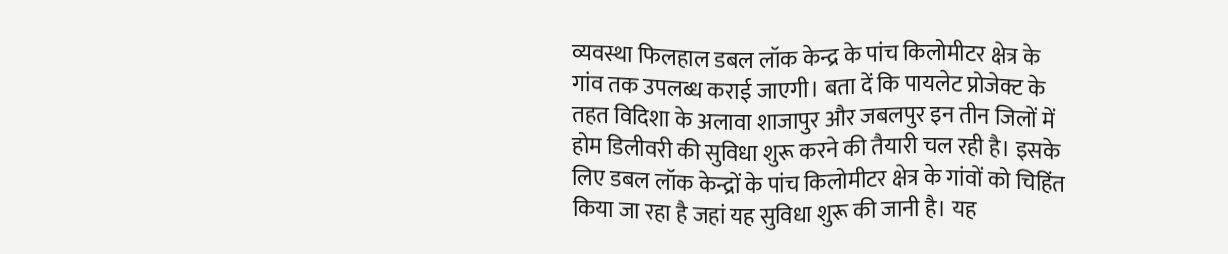व्यवस्था फिलहाल डबल लॉक केन्द्र के पांच किलोमीटर क्षेत्र के गांव तक उपलब्ध कराई जाएगी। बता दें कि पायलेट प्रोजेक्ट के तहत विदिशा के अलावा शाजापुर और जबलपुर इन तीन जिलों में होम डिलीवरी की सुविधा शुरू करने की तैयारी चल रही है। इसके लिए डबल लॉक केन्द्रों के पांच किलोमीटर क्षेत्र के गांवों को चिहिंत किया जा रहा है जहां यह सुविधा शुरू की जानी है। यह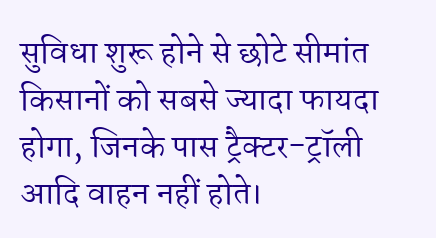सुविधा शुरू होने से छोटे सीमांत किसानों को सबसे ज्यादा फायदा होगा, जिनके पास ट्रैक्टर-ट्रॉली आदि वाहन नहीं होते।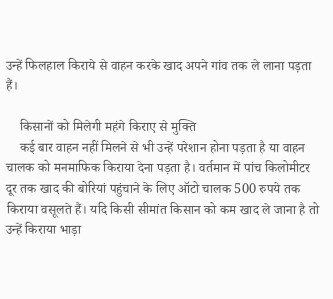उन्हें फिलहाल किराये से वाहन करके खाद अपने गांव तक ले लाना पड़ता हैं।

    किसानों को मिलेगी महंगे किराए से मुक्ति
    कई बार वाहन नहीं मिलने से भी उन्हें परेशान होना पड़ता है या वाहन चालक को मनमाफिक किराया देना पड़ता है। वर्तमान में पांच किलोमीटर दूर तक खाद की बोरियां पहुंचाने के लिए ऑटो चालक 500 रुपये तक किराया वसूलते हैं। यदि किसी सीमांत किसान को कम खाद ले जाना है तो उन्हें किराया भाड़ा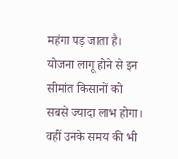महंगा पड़ जाता है। योजना लागू होने से इन सीमांत किसानों को सबसे ज्यादा लाभ होगा। वहीं उनके समय की भी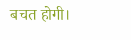बचत होगी।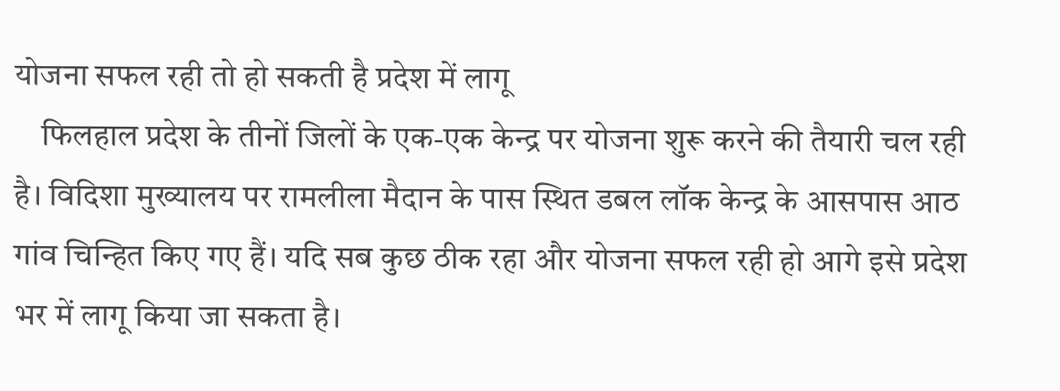योजना सफल रही तो हो सकती है प्रदेश में लागू
    फिलहाल प्रदेश के तीनों जिलों के एक-एक केन्द्र पर योजना शुरू करने की तैयारी चल रही है। विदिशा मुख्यालय पर रामलीला मैदान के पास स्थित डबल लॉक केन्द्र के आसपास आठ गांव चिन्हित किए गए हैं। यदि सब कुछ ठीक रहा और योजना सफल रही हो आगे इसे प्रदेश भर में लागू किया जा सकता है।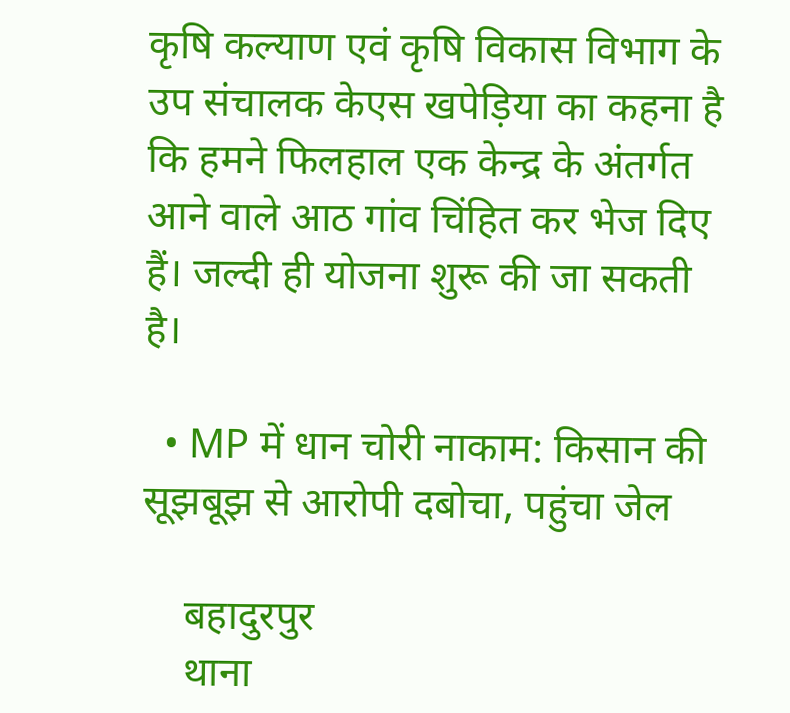कृषि कल्याण एवं कृषि विकास विभाग के उप संचालक केएस खपेड़िया का कहना है कि हमने फिलहाल एक केन्द्र के अंतर्गत आने वाले आठ गांव चिंहित कर भेज दिए हैं। जल्दी ही योजना शुरू की जा सकती है।

  • MP में धान चोरी नाकाम: किसान की सूझबूझ से आरोपी दबोचा, पहुंचा जेल

    बहादुरपुर
    थाना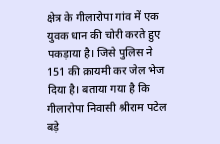क्षेत्र के गीलारोपा गांव में एक युवक धान की चोरी करते हुए पकड़ाया है। जिसे पुलिस ने 151 की क़ायमी कर जेल भेज दिया है। बताया गया है कि गीलारोपा निवासी श्रीराम पटेल बड़े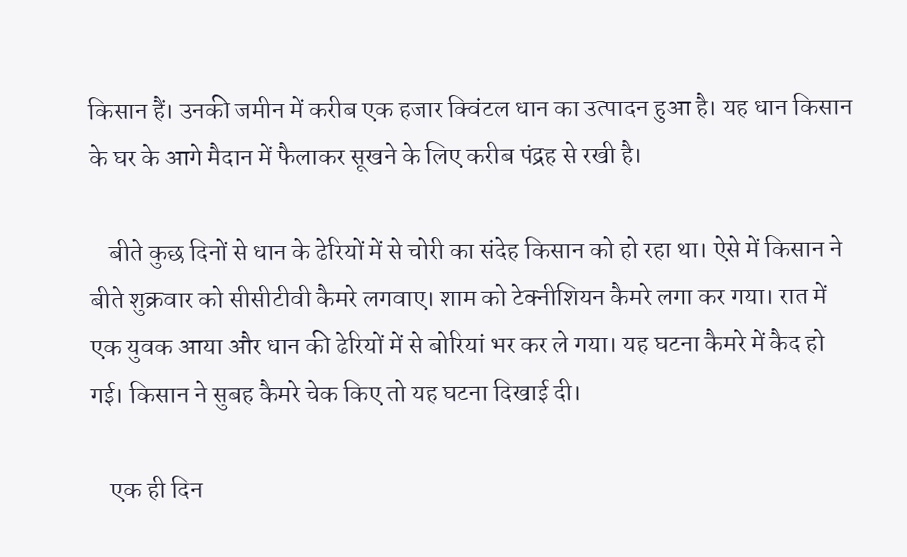किसान हैं। उनकी जमीन में करीब एक हजार क्विंटल धान का उत्पादन हुआ है। यह धान किसान के घर के आगे मैदान में फैलाकर सूखने के लिए करीब पंद्रह से रखी है।

    बीते कुछ दिनों से धान के ढेरियों में से चोरी का संदेह किसान को हो रहा था। ऐसे में किसान ने बीते शुक्रवार को सीसीटीवी कैमरे लगवाए। शाम को टेक्नीशियन कैमरे लगा कर गया। रात में एक युवक आया और धान की ढेरियों में से बोरियां भर कर ले गया। यह घटना कैमरे में कैद हो गई। किसान ने सुबह कैमरे चेक किए तो यह घटना दिखाई दी।

    एक ही दिन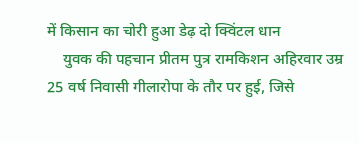में किसान का चोरी हुआ डेढ़ दो क्विंटल धान
    युवक की पहचान प्रीतम पुत्र रामकिशन अहिरवार उम्र 25 वर्ष निवासी गीलारोपा के तौर पर हुई, जिसे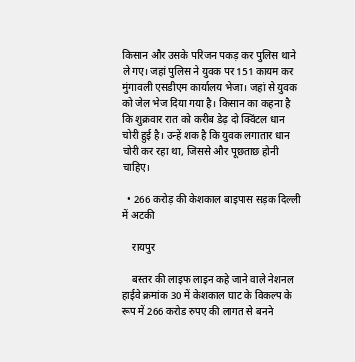किसान और उसके परिजन पकड़ कर पुलिस थाने ले गए। जहां पुलिस ने युवक पर 151 कायम कर मुंगावली एसडीएम कार्यालय भेजा। जहां से युवक को जेल भेज दिया गया है। किसान का कहना है कि शुक्रवार रात को करीब डेढ़ दो क्विंटल धान चोरी हुई है। उन्हें शक है कि युवक लगातार धान चोरी कर रहा था, जिससे और पूछताछ होनी चाहिए।

  • 266 करोड़ की केशकाल बाइपास सड़क दिल्ली में अटकी

    रायपुर

    बस्तर की लाइफ लाइन कहे जाने वाले नेशनल हाईवे क्रमांक 30 में केशकाल घाट के विकल्प के रूप में 266 करोड रुपए की लागत से बनने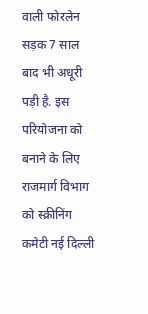वाली फोरलेन सड़क 7 साल बाद भी अधूरी पड़ी है. इस परियोजना को बनाने के लिए राजमार्ग विभाग को स्क्रीनिंग कमेटी नई दिल्ली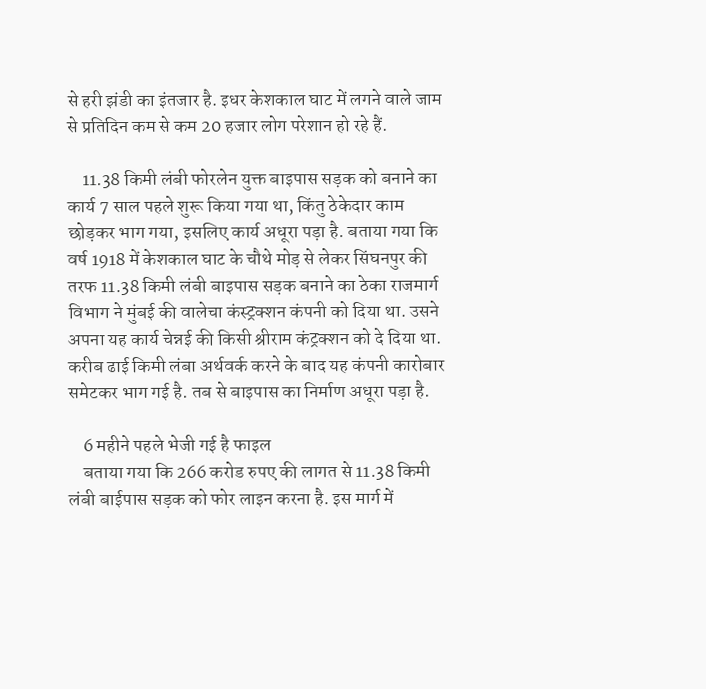से हरी झंडी का इंतजार है. इधर केशकाल घाट में लगने वाले जाम से प्रतिदिन कम से कम 20 हजार लोग परेशान हो रहे हैं.

    11.38 किमी लंबी फोरलेन युक्त बाइपास सड़क को बनाने का कार्य 7 साल पहले शुरू किया गया था, किंतु ठेकेदार काम छोड़कर भाग गया, इसलिए कार्य अधूरा पड़ा है. बताया गया कि वर्ष 1918 में केशकाल घाट के चौथे मोड़ से लेकर सिंघनपुर की तरफ 11.38 किमी लंबी बाइपास सड़क बनाने का ठेका राजमार्ग विभाग ने मुंबई की वालेचा कंस्ट्रक्शन कंपनी को दिया था. उसने अपना यह कार्य चेन्नई की किसी श्रीराम कंट्रक्शन को दे दिया था. करीब ढाई किमी लंबा अर्थवर्क करने के बाद यह कंपनी कारोबार समेटकर भाग गई है. तब से बाइपास का निर्माण अधूरा पड़ा है.

    6 महीने पहले भेजी गई है फाइल
    बताया गया कि 266 करोड रुपए की लागत से 11.38 किमी लंबी बाईपास सड़क को फोर लाइन करना है. इस मार्ग में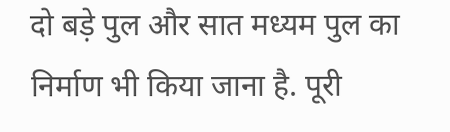दो बड़े पुल और सात मध्यम पुल का निर्माण भी किया जाना है. पूरी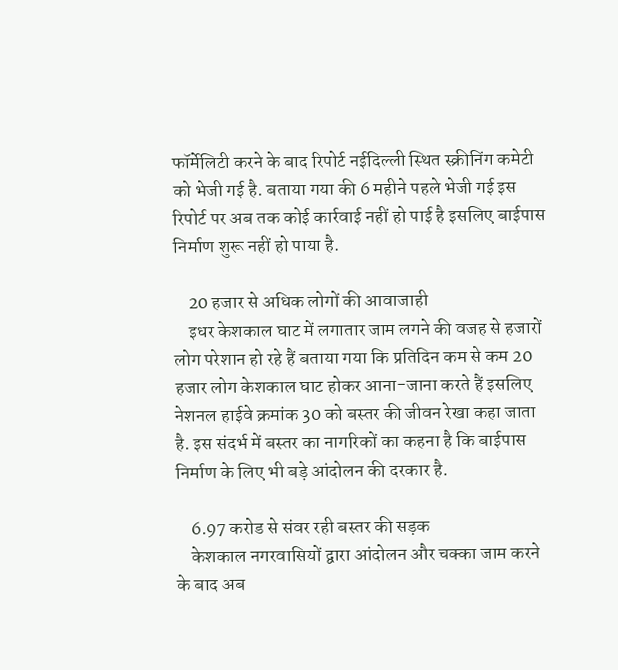फॉर्मेलिटी करने के बाद रिपोर्ट नईदिल्ली स्थित स्क्रीनिंग कमेटी को भेजी गई है. बताया गया की 6 महीने पहले भेजी गई इस रिपोर्ट पर अब तक कोई कार्रवाई नहीं हो पाई है इसलिए बाईपास निर्माण शुरू नहीं हो पाया है.

    20 हजार से अधिक लोगों की आवाजाही
    इधर केशकाल घाट में लगातार जाम लगने की वजह से हजारों लोग परेशान हो रहे हैं बताया गया कि प्रतिदिन कम से कम 20 हजार लोग केशकाल घाट होकर आना-जाना करते हैं इसलिए नेशनल हाईवे क्रमांक 30 को बस्तर की जीवन रेखा कहा जाता है. इस संदर्भ में बस्तर का नागरिकों का कहना है कि बाईपास निर्माण के लिए भी बड़े आंदोलन की दरकार है.

    6.97 करोड से संवर रही बस्तर की सड़क
    केशकाल नगरवासियों द्वारा आंदोलन और चक्का जाम करने के बाद अब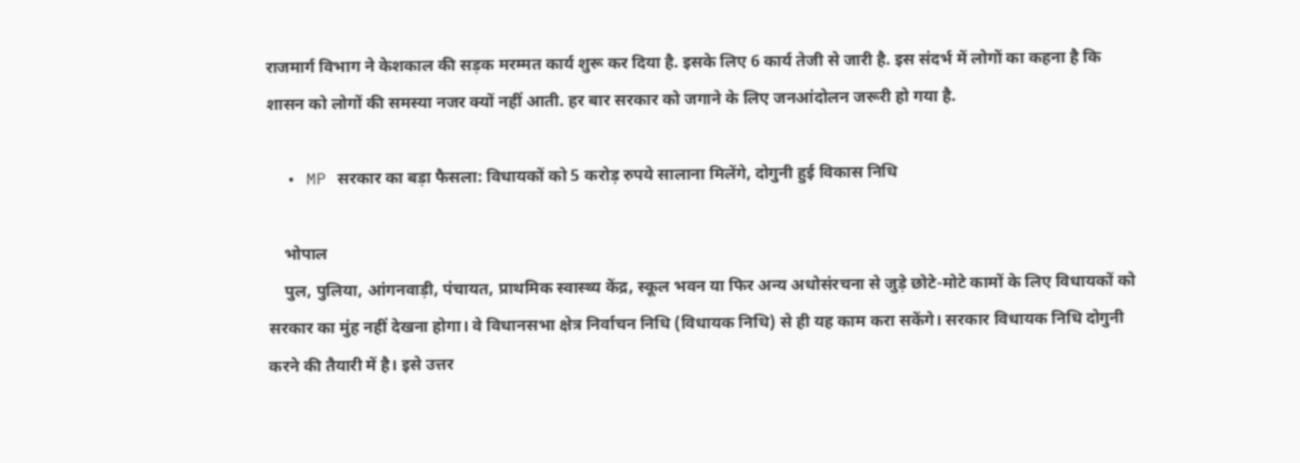राजमार्ग विभाग ने केशकाल की सड़क मरम्मत कार्य शुरू कर दिया है. इसके लिए 6 कार्य तेजी से जारी है. इस संदर्भ में लोगों का कहना है कि शासन को लोगों की समस्या नजर क्यों नहीं आती. हर बार सरकार को जगाने के लिए जनआंदोलन जरूरी हो गया है.

  • MP सरकार का बड़ा फैसला: विधायकों को 5 करोड़ रुपये सालाना मिलेंगे, दोगुनी हुई विकास निधि

    भोपाल
    पुल, पुलिया, आंगनवाड़ी, पंचायत, प्राथमिक स्वास्थ्य केंद्र, स्कूल भवन या फिर अन्य अधोसंरचना से जुड़े छोटे-मोटे कामों के लिए विधायकों को सरकार का मुंह नहीं देखना होगा। वे विधानसभा क्षेत्र निर्वाचन निधि (विधायक निधि) से ही यह काम करा सकेंगे। सरकार विधायक निधि दोगुनी करने की तैयारी में है। इसे उत्तर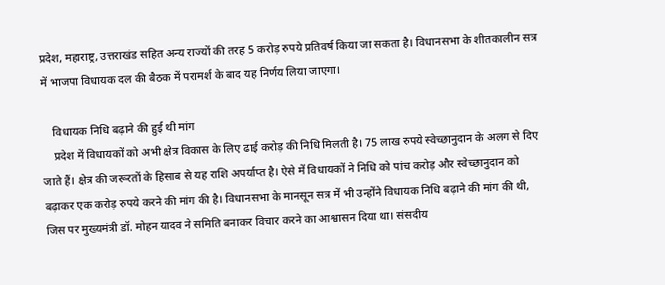प्रदेश, महाराष्ट्र, उत्तराखंड सहित अन्य राज्यों की तरह 5 करोड़ रुपये प्रतिवर्ष किया जा सकता है। विधानसभा के शीतकालीन सत्र में भाजपा विधायक दल की बैठक में परामर्श के बाद यह निर्णय लिया जाएगा।

    विधायक निधि बढ़ाने की हुई थी मांग
    प्रदेश में विधायकों को अभी क्षेत्र विकास के लिए ढाई करोड़ की निधि मिलती है। 75 लाख रुपये स्वेच्छानुदान के अलग से दिए जाते हैं। क्षेत्र की जरूरतों के हिसाब से यह राशि अपर्याप्त है। ऐसे में विधायकों ने निधि को पांच करोड़ और स्वेच्छानुदान को बढ़ाकर एक करोड़ रुपये करने की मांग की है। विधानसभा के मानसून सत्र में भी उन्होंने विधायक निधि बढ़ाने की मांग की थी, जिस पर मुख्यमंत्री डॉ. मोहन यादव ने समिति बनाकर विचार करने का आश्वासन दिया था। संसदीय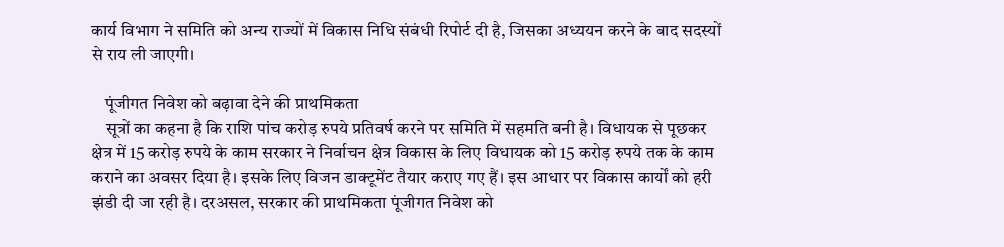कार्य विभाग ने समिति को अन्य राज्यों में विकास निधि संबंधी रिपोर्ट दी है, जिसका अध्ययन करने के बाद सदस्यों से राय ली जाएगी।

    पूंजीगत निवेश को बढ़ावा देने की प्राथमिकता
    सूत्रों का कहना है कि राशि पांच करोड़ रुपये प्रतिवर्ष करने पर समिति में सहमति बनी है। विधायक से पूछकर क्षेत्र में 15 करोड़ रुपये के काम सरकार ने निर्वाचन क्षेत्र विकास के लिए विधायक को 15 करोड़ रुपये तक के काम कराने का अवसर दिया है। इसके लिए विजन डाक्टूमेंट तैयार कराए गए हैं। इस आधार पर विकास कार्यों को हरी झंडी दी जा रही है। दरअसल, सरकार की प्राथमिकता पूंजीगत निवेश को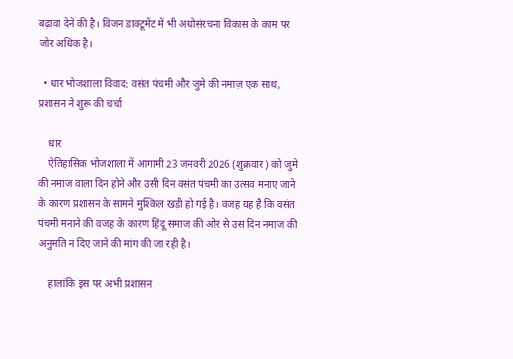बढ़ावा देने की है। विजन डाक्टूमेंट में भी अधोसंरचना विकास के काम पर जोर अधिक है।

  • धार भोजशाला विवाद: वसंत पंचमी और जुमे की नमाज़ एक साथ, प्रशासन ने शुरू की चर्चा

    धार
    ऐतिहासिक भोजशाला में आगामी 23 जनवरी 2026 (शुक्रवार) को जुमे की नमाज वाला दिन होने और उसी दिन वसंत पंचमी का उत्सव मनाए जाने के कारण प्रशासन के सामने मुश्किल खड़ी हो गई है। वजह यह है कि वसंत पंचमी मनाने की वजह के कारण हिंदू समाज की ओर से उस दिन नमाज की अनुमति न दिए जाने की मांग की जा रही है।

    हालांकि इस पर अभी प्रशासन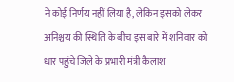ने कोई निर्णय नहीं लिया है, लेकिन इसको लेकर अनिश्चय की स्थिति के बीच इस बारे में शनिवार को धार पहुंचे जिले के प्रभारी मंत्री कैलाश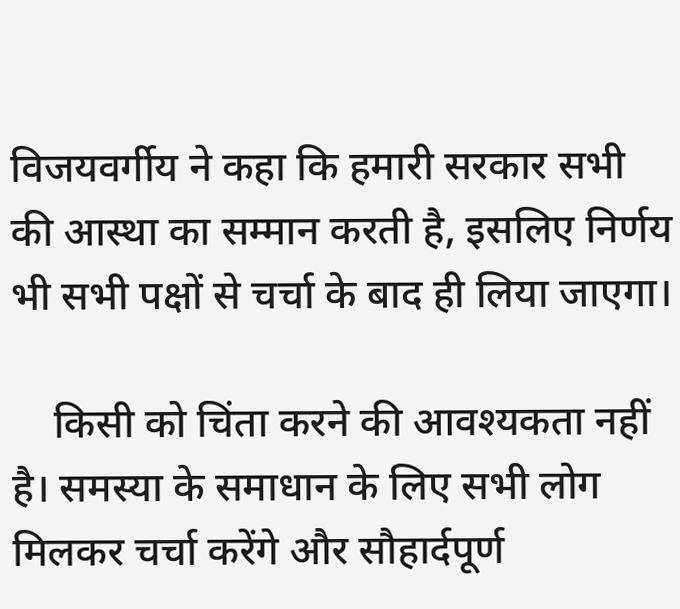विजयवर्गीय ने कहा कि हमारी सरकार सभी की आस्था का सम्मान करती है, इसलिए निर्णय भी सभी पक्षों से चर्चा के बाद ही लिया जाएगा।

    किसी को चिंता करने की आवश्यकता नहीं है। समस्या के समाधान के लिए सभी लोग मिलकर चर्चा करेंगे और सौहार्दपूर्ण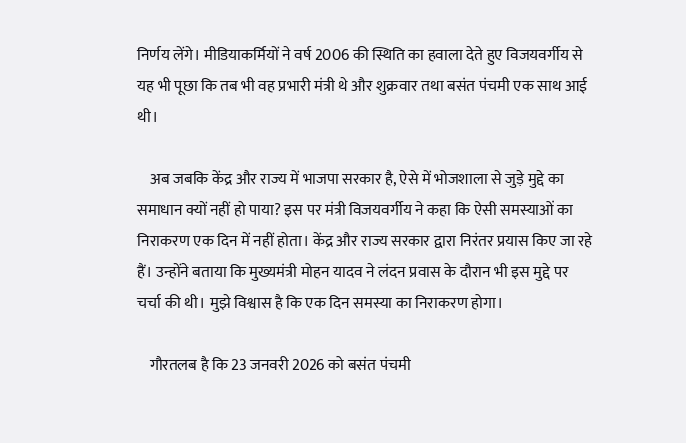निर्णय लेंगे। मीडियाकर्मियों ने वर्ष 2006 की स्थिति का हवाला देते हुए विजयवर्गीय से यह भी पूछा कि तब भी वह प्रभारी मंत्री थे और शुक्रवार तथा बसंत पंचमी एक साथ आई थी।

    अब जबकि केंद्र और राज्य में भाजपा सरकार है, ऐसे में भोजशाला से जुड़े मुद्दे का समाधान क्यों नहीं हो पाया? इस पर मंत्री विजयवर्गीय ने कहा कि ऐसी समस्याओं का निराकरण एक दिन में नहीं होता। केंद्र और राज्य सरकार द्वारा निरंतर प्रयास किए जा रहे हैं। उन्होंने बताया कि मुख्यमंत्री मोहन यादव ने लंदन प्रवास के दौरान भी इस मुद्दे पर चर्चा की थी। मुझे विश्वास है कि एक दिन समस्या का निराकरण होगा।

    गौरतलब है कि 23 जनवरी 2026 को बसंत पंचमी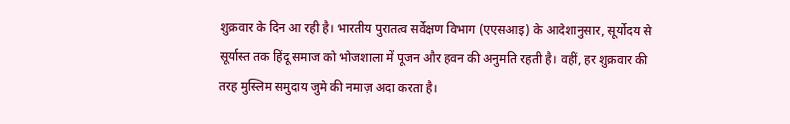शुक्रवार के दिन आ रही है। भारतीय पुरातत्व सर्वेक्षण विभाग (एएसआइ) के आदेशानुसार, सूर्योदय से सूर्यास्त तक हिंदू समाज को भोजशाला में पूजन और हवन की अनुमति रहती है। वहीं, हर शुक्रवार की तरह मुस्लिम समुदाय जुमे की नमाज़ अदा करता है।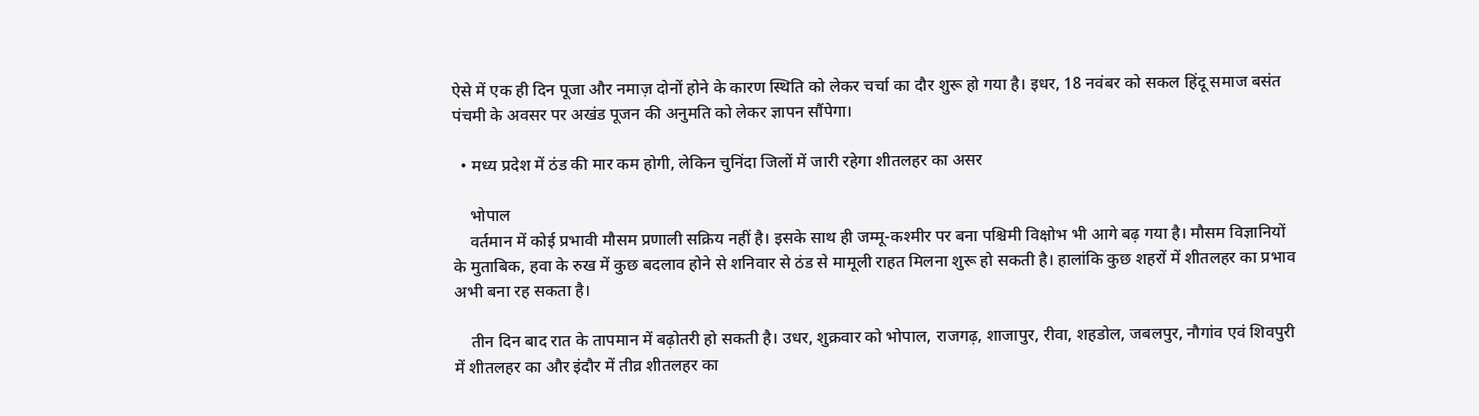ऐसे में एक ही दिन पूजा और नमाज़ दोनों होने के कारण स्थिति को लेकर चर्चा का दौर शुरू हो गया है। इधर, 18 नवंबर को सकल हिंदू समाज बसंत पंचमी के अवसर पर अखंड पूजन की अनुमति को लेकर ज्ञापन सौंपेगा।

  • मध्य प्रदेश में ठंड की मार कम होगी, लेकिन चुनिंदा जिलों में जारी रहेगा शीतलहर का असर

    भोपाल
    वर्तमान में कोई प्रभावी मौसम प्रणाली सक्रिय नहीं है। इसके साथ ही जम्मू-कश्मीर पर बना पश्चिमी विक्षोभ भी आगे बढ़ गया है। मौसम विज्ञानियों के मुताबिक, हवा के रुख में कुछ बदलाव होने से शनिवार से ठंड से मामूली राहत मिलना शुरू हो सकती है। हालांकि कुछ शहरों में शीतलहर का प्रभाव अभी बना रह सकता है।

    तीन दिन बाद रात के तापमान में बढ़ोतरी हो सकती है। उधर, शुक्रवार को भोपाल, राजगढ़, शाजापुर, रीवा, शहडोल, जबलपुर, नौगांव एवं शिवपुरी में शीतलहर का और इंदौर में तीव्र शीतलहर का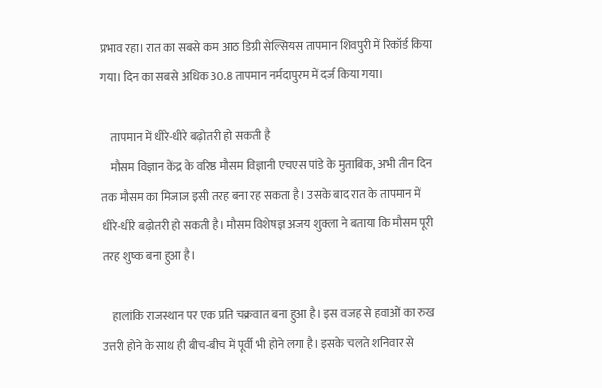प्रभाव रहा। रात का सबसे कम आठ डिग्री सेल्सियस तापमान शिवपुरी में रिकॉर्ड किया गया। दिन का सबसे अधिक 30.8 तापमान नर्मदापुरम में दर्ज किया गया।

    तापमान में धीरे-धीरे बढ़ोतरी हो सकती है
    मौसम विज्ञान केंद्र के वरिष्ठ मौसम विज्ञानी एचएस पांडे के मुताबिक, अभी तीन दिन तक मौसम का मिजाज इसी तरह बना रह सकता है। उसके बाद रात के तापमान में धीरे-धीरे बढ़ोतरी हो सकती है। मौसम विशेषज्ञ अजय शुक्ला ने बताया कि मौसम पूरी तरह शुष्क बना हुआ है।

    हालांकि राजस्थान पर एक प्रति चक्रवात बना हुआ है। इस वजह से हवाओं का रुख उत्तरी होने के साथ ही बीच-बीच में पूर्वी भी होने लगा है। इसके चलते शनिवार से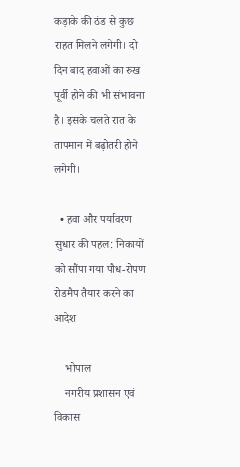कड़ाके की ठंड से कुछ राहत मिलने लगेगी। दो दिन बाद हवाओं का रुख पूर्वी होने की भी संभावना है। इसके चलते रात के तापमान में बढ़ोतरी होने लगेगी।

  • हवा और पर्यावरण सुधार की पहल: निकायों को सौंपा गया पौध-रोपण रोडमैप तैयार करने का आदेश

    भोपाल
    नगरीय प्रशासन एवं विकास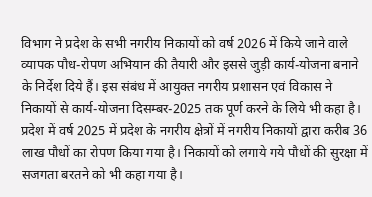विभाग ने प्रदेश के सभी नगरीय निकायों को वर्ष 2026 में किये जाने वाले व्यापक पौध-रोपण अभियान की तैयारी और इससे जुड़ी कार्य-योजना बनाने के निर्देश दिये हैं। इस संबंध में आयुक्त नगरीय प्रशासन एवं विकास ने निकायों से कार्य-योजना दिसम्बर-2025 तक पूर्ण करने के लिये भी कहा है। प्रदेश में वर्ष 2025 में प्रदेश के नगरीय क्षेत्रों में नगरीय निकायों द्वारा करीब 36 लाख पौधों का रोपण किया गया है। निकायों को लगाये गये पौधों की सुरक्षा में सजगता बरतने को भी कहा गया है।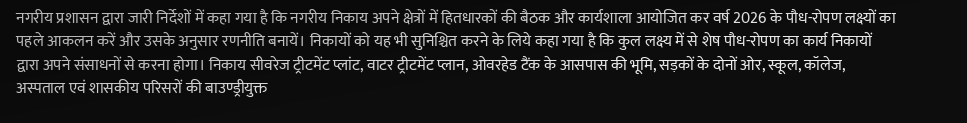नगरीय प्रशासन द्वारा जारी निर्देशों में कहा गया है कि नगरीय निकाय अपने क्षेत्रों में हितधारकों की बैठक और कार्यशाला आयोजित कर वर्ष 2026 के पौध-रोपण लक्ष्यों का पहले आकलन करें और उसके अनुसार रणनीति बनायें। निकायों को यह भी सुनिश्चित करने के लिये कहा गया है कि कुल लक्ष्य में से शेष पौध-रोपण का कार्य निकायों द्वारा अपने संसाधनों से करना होगा। निकाय सीवरेज ट्रीटमेंट प्लांट, वाटर ट्रीटमेंट प्लान, ओवरहेड टैंक के आसपास की भूमि, सड़कों के दोनों ओर, स्कूल, कॉलेज, अस्पताल एवं शासकीय परिसरों की बाउण्ड्रीयुक्त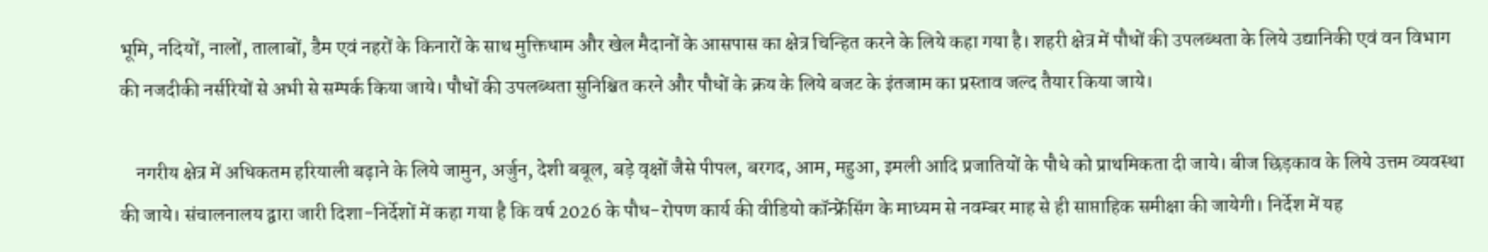भूमि, नदियों, नालों, तालाबों, डैम एवं नहरों के किनारों के साथ मुक्तिधाम और खेल मैदानों के आसपास का क्षेत्र चिन्हित करने के लिये कहा गया है। शहरी क्षेत्र में पौधों की उपलब्धता के लिये उद्यानिकी एवं वन विभाग की नजदीकी नर्सरियों से अभी से सम्पर्क किया जाये। पौधों की उपलब्धता सुनिश्चित करने और पौधों के क्रय के लिये बजट के इंतजाम का प्रस्ताव जल्द तैयार किया जाये।

    नगरीय क्षेत्र में अधिकतम हरियाली बढ़ाने के लिये जामुन, अर्जुन, देशी बबूल, बड़े वृक्षों जैसे पीपल, बरगद, आम, महुआ, इमली आदि प्रजातियों के पौधे को प्राथमिकता दी जाये। बीज छिड़काव के लिये उत्तम व्यवस्था की जाये। संचालनालय द्वारा जारी दिशा-निर्देशों में कहा गया है कि वर्ष 2026 के पौध-रोपण कार्य की वीडियो कॉन्फ्रेंसिंग के माध्यम से नवम्बर माह से ही साप्ताहिक समीक्षा की जायेगी। निर्देश में यह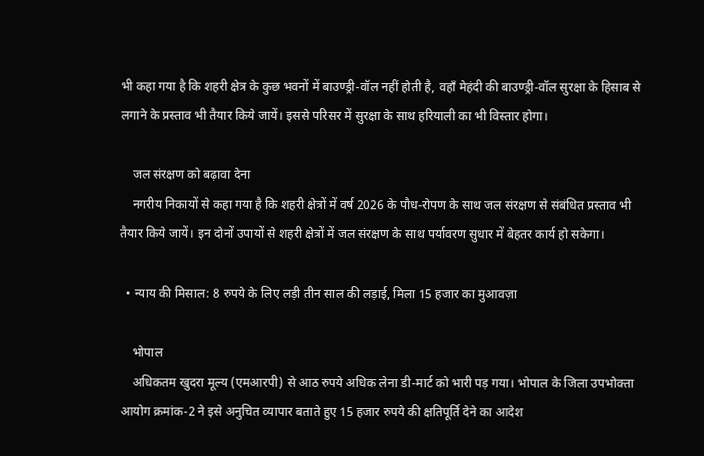भी कहा गया है कि शहरी क्षेत्र के कुछ भवनों में बाउण्ड्री-वॉल नहीं होती है, वहाँ मेहंदी की बाउण्ड्री-वॉल सुरक्षा के हिसाब से लगाने के प्रस्ताव भी तैयार किये जायें। इससे परिसर में सुरक्षा के साथ हरियाली का भी विस्तार होगा।

    जल संरक्षण को बढ़ावा देना
    नगरीय निकायों से कहा गया है कि शहरी क्षेत्रों में वर्ष 2026 के पौध-रोपण के साथ जल संरक्षण से संबंधित प्रस्ताव भी तैयार किये जायें। इन दोनों उपायों से शहरी क्षेत्रों में जल संरक्षण के साथ पर्यावरण सुधार में बेहतर कार्य हो सकेगा।

  • न्याय की मिसाल: 8 रुपये के लिए लड़ी तीन साल की लड़ाई, मिला 15 हजार का मुआवज़ा

    भोपाल
    अधिकतम खुदरा मूल्य (एमआरपी) से आठ रुपये अधिक लेना डी-मार्ट को भारी पड़ गया। भोपाल के जिला उपभोक्ता आयोग क्रमांक-2 ने इसे अनुचित व्यापार बताते हुए 15 हजार रुपये की क्षतिपूर्ति देने का आदेश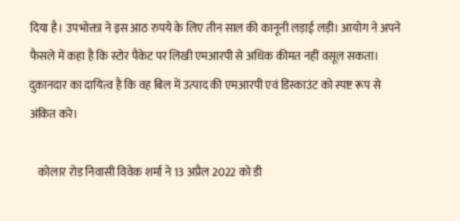दिया है। उपभोक्ता ने इस आठ रुपये के लिए तीन साल की कानूनी लड़ाई लड़ी। आयोग ने अपने फैसले में कहा है कि स्टोर पैकेट पर लिखी एमआरपी से अधिक कीमत नहीं वसूल सकता। दुकानदार का दायित्व है कि वह बिल में उत्पाद की एमआरपी एवं डिस्काउंट को स्पष्ट रूप से अंकित करे।

    कोलार रोड निवासी विवेक शर्मा ने 13 अप्रैल 2022 को डी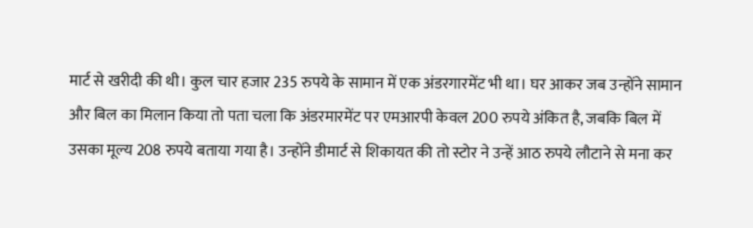मार्ट से खरीदी की थी। कुल चार हजार 235 रुपये के सामान में एक अंडरगारमेंट भी था। घर आकर जब उन्होंने सामान और बिल का मिलान किया तो पता चला कि अंडरमारमेंट पर एमआरपी केवल 200 रुपये अंकित है, जबकि बिल में उसका मूल्य 208 रुपये बताया गया है। उन्होंने डीमार्ट से शिकायत की तो स्टोर ने उन्हें आठ रुपये लौटाने से मना कर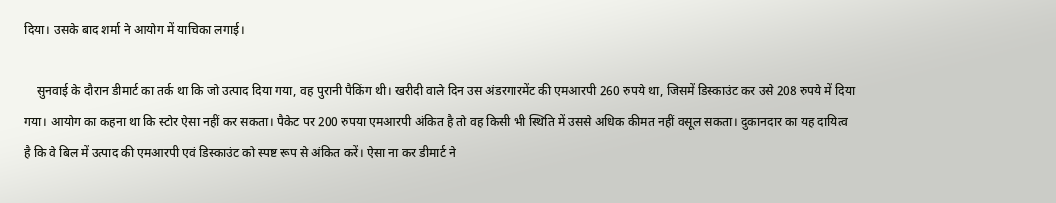दिया। उसके बाद शर्मा ने आयोग में याचिका लगाई।

    सुनवाई के दौरान डीमार्ट का तर्क था कि जो उत्पाद दिया गया, वह पुरानी पैकिंग थी। खरीदी वाले दिन उस अंडरगारमेंट की एमआरपी 260 रुपये था, जिसमें डिस्काउंट कर उसे 208 रुपये में दिया गया। आयोग का कहना था कि स्टोर ऐसा नहीं कर सकता। पैकेट पर 200 रुपया एमआरपी अंकित है तो वह किसी भी स्थिति में उससे अधिक कीमत नहीं वसूल सकता। दुकानदार का यह दायित्व है कि वे बिल में उत्पाद की एमआरपी एवं डिस्काउंट को स्पष्ट रूप से अंकित करें। ऐसा ना कर डीमार्ट ने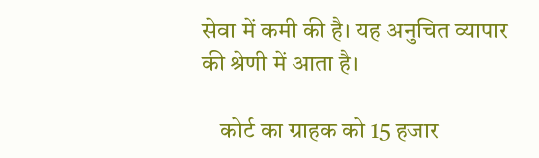सेवा में कमी की है। यह अनुचित व्यापार की श्रेणी में आता है।

    कोर्ट का ग्राहक को 15 हजार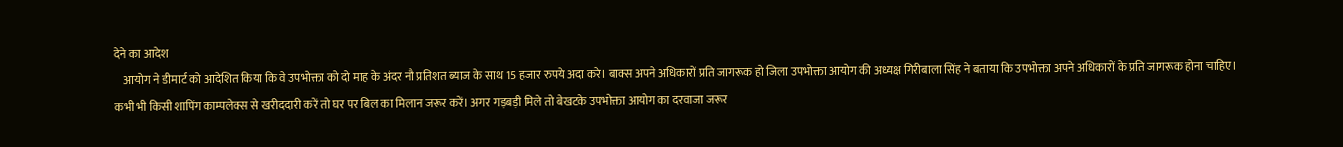देने का आदेश
    आयोग ने डीमार्ट को आदेशित किया कि वे उपभोक्ता को दो माह के अंदर नौ प्रतिशत ब्याज के साथ 15 हजार रुपये अदा करे। बाक्स अपने अधिकारों प्रति जागरूक हो जिला उपभोक्ता आयोग की अध्यक्ष गिरीबाला सिंह ने बताया कि उपभोक्ता अपने अधिकारों के प्रति जागरूक होना चाहिए। कभी भी किसी शापिंग काम्पलेक्स से खरीददारी करें तो घर पर बिल का मिलान जरूर करें। अगर गड़बड़ी मिले तो बेखटके उपभोक्ता आयोग का दरवाजा जरूर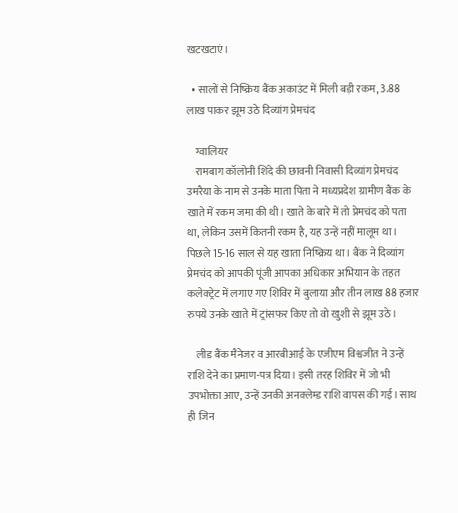खटखटाएं।

  • सालों से निष्क्रिय बैंक अकाउंट में मिली बड़ी रकम, 3.88 लाख पाकर झूम उठे दिव्यांग प्रेमचंद

    ग्वालियर
    रामबाग कॉलोनी शिंदे की छावनी निवासी दिव्यांग प्रेमचंद उमरैया के नाम से उनके माता पिता ने मध्यप्रदेश ग्रामीण बैंक के खाते में रकम जमा की थी। खाते के बारे में तो प्रेमचंद को पता था, लेकिन उसमें कितनी रकम है, यह उन्हें नहीं मालूम था। पिछले 15-16 साल से यह खाता निष्क्रिय था। बैंक ने दिव्यांग प्रेमचंद को आपकी पूंजी आपका अधिकार अभियान के तहत कलेक्ट्रेट में लगाए गए शिविर में बुलाया और तीन लाख 88 हजार रुपये उनके खाते में ट्रांसफर किए तो वो खुशी से झूम उठे।

    लीड बैंक मैनेजर व आरबीआई के एजीएम विश्वजीत ने उन्हें राशि देने का प्रमाण-पत्र दिया। इसी तरह शिविर में जो भी उपभोक्ता आए, उन्हें उनकी अनक्लेम्ड राशि वापस की गई। साथ ही जिन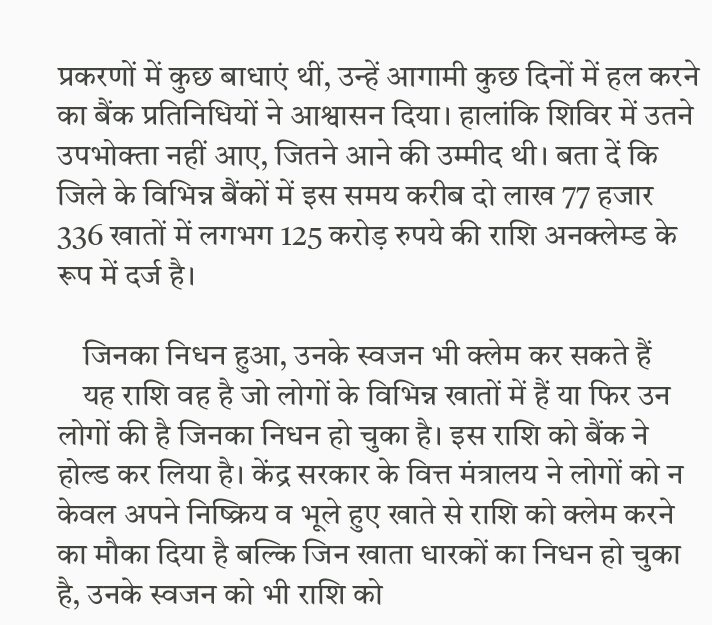प्रकरणों में कुछ बाधाएं थीं, उन्हें आगामी कुछ दिनों में हल करने का बैंक प्रतिनिधियों ने आश्वासन दिया। हालांकि शिविर में उतने उपभोक्ता नहीं आए, जितने आने की उम्मीद थी। बता दें कि जिले के विभिन्न बैंकों में इस समय करीब दो लाख 77 हजार 336 खातों में लगभग 125 करोड़ रुपये की राशि अनक्लेम्ड के रूप में दर्ज है।

    जिनका निधन हुआ, उनके स्वजन भी क्लेम कर सकते हैं
    यह राशि वह है जो लोगों के विभिन्न खातों में हैं या फिर उन लोगों की है जिनका निधन हो चुका है। इस राशि को बैंक ने होल्ड कर लिया है। केंद्र सरकार के वित्त मंत्रालय ने लोगों को न केवल अपने निष्क्रिय व भूले हुए खाते से राशि को क्लेम करने का मौका दिया है बल्कि जिन खाता धारकों का निधन हो चुका है, उनके स्वजन को भी राशि को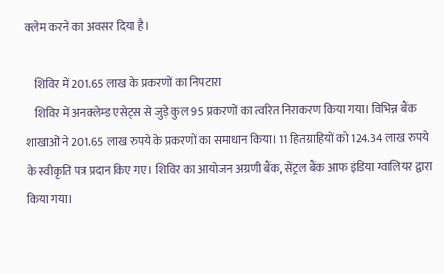क्लेम करने का अवसर दिया है।

    शिविर में 201.65 लाख के प्रकरणों का निपटारा
    शिविर में अनक्लेम्ड एसेट्स से जुड़े कुल 95 प्रकरणों का त्वरित निराकरण किया गया। विभिन्न बैंक शाखाओं ने 201.65 लाख रुपये के प्रकरणों का समाधान किया। 11 हितग्राहियों को 124.34 लाख रुपये के स्वीकृति पत्र प्रदान किए गए। शिविर का आयोजन अग्रणी बैंक, सेंट्रल बैंक आफ इंडिया ग्वालियर द्वारा किया गया।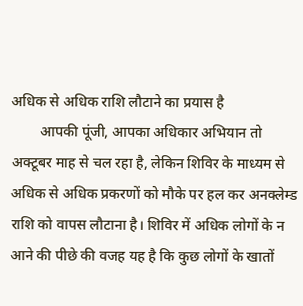अधिक से अधिक राशि लौटाने का प्रयास है
        आपकी पूंजी, आपका अधिकार अभियान तो अक्टूबर माह से चल रहा है, लेकिन शिविर के माध्यम से अधिक से अधिक प्रकरणों को मौके पर हल कर अनक्लेम्ड राशि को वापस लौटाना है। शिविर में अधिक लोगों के न आने की पीछे की वजह यह है कि कुछ लोगों के खातों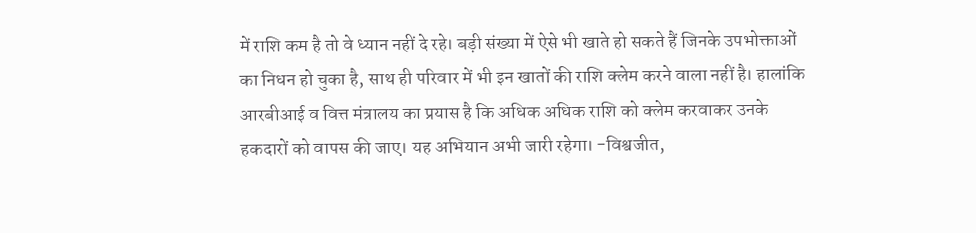में राशि कम है तो वे ध्यान नहीं दे रहे। बड़ी संख्या में ऐसे भी खाते हो सकते हैं जिनके उपभोक्ताओं का निधन हो चुका है, साथ ही परिवार में भी इन खातों की राशि क्लेम करने वाला नहीं है। हालांकि आरबीआई व वित्त मंत्रालय का प्रयास है कि अधिक अधिक राशि को क्लेम करवाकर उनके हकदारों को वापस की जाए। यह अभियान अभी जारी रहेगा। -विश्वजीत,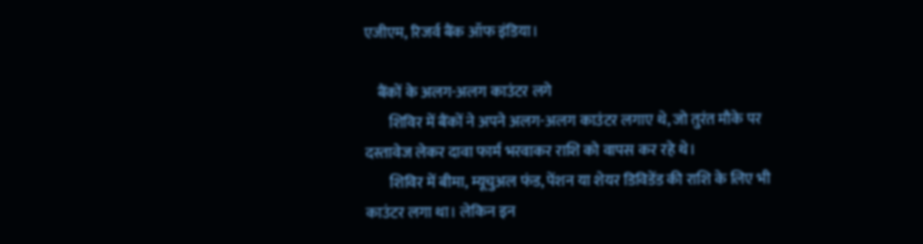एजीएम, रिजर्व बैंक ऑफ इंडिया।

    बैंकों के अलग-अलग काउंटर लगे
        शिविर में बैंकों ने अपने अलग-अलग काउंटर लगाए थे, जो तुरंत मौके पर दस्तावेज लेकर दावा फार्म भरवाकर राशि को वापस कर रहे थे।
        शिविर में बीमा, म्यूचुअल फंड, पेंशन या शेयर डिविडेंड की राशि के लिए भी काउंटर लगा था। लेकिन इन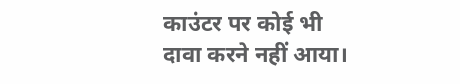काउंटर पर कोई भी दावा करने नहीं आया।